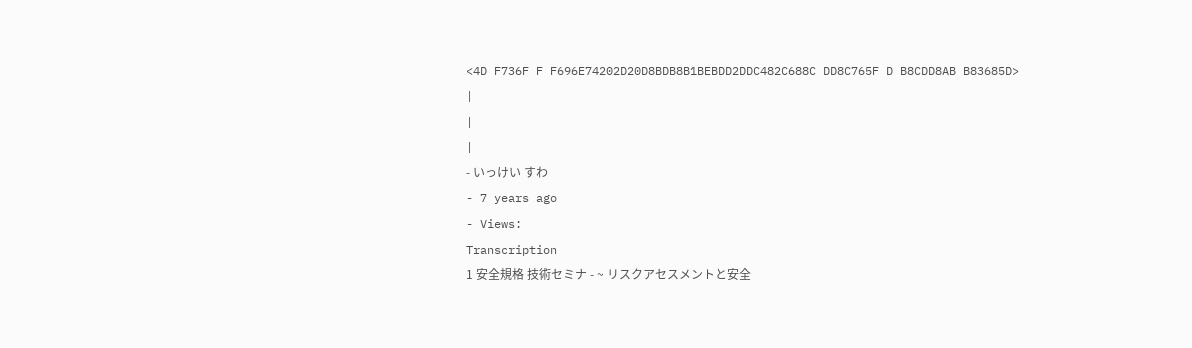<4D F736F F F696E74202D20D8BDB8B1BEBDD2DDC482C688C DD8C765F D B8CDD8AB B83685D>
|
|
|
- いっけい すわ
- 7 years ago
- Views:
Transcription
1 安全規格 技術セミナ - ~ リスクアセスメントと安全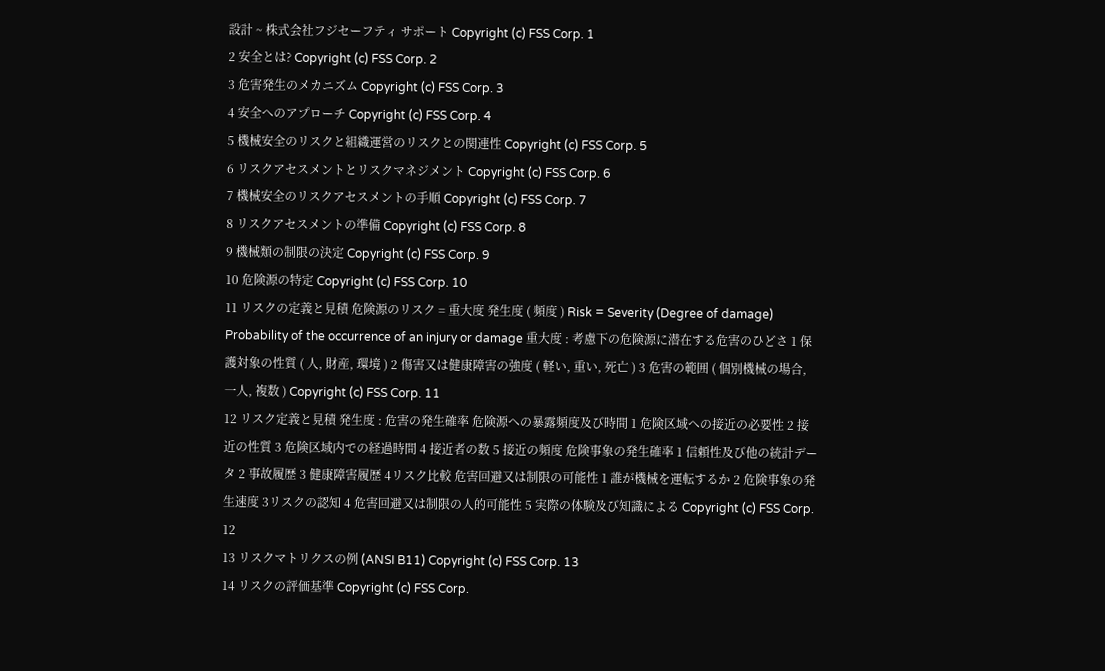設計 ~ 株式会社フジセーフティ サポート Copyright (c) FSS Corp. 1
2 安全とは? Copyright (c) FSS Corp. 2
3 危害発生のメカニズム Copyright (c) FSS Corp. 3
4 安全へのアプローチ Copyright (c) FSS Corp. 4
5 機械安全のリスクと組織運営のリスクとの関連性 Copyright (c) FSS Corp. 5
6 リスクアセスメントとリスクマネジメント Copyright (c) FSS Corp. 6
7 機械安全のリスクアセスメントの手順 Copyright (c) FSS Corp. 7
8 リスクアセスメントの準備 Copyright (c) FSS Corp. 8
9 機械類の制限の決定 Copyright (c) FSS Corp. 9
10 危険源の特定 Copyright (c) FSS Corp. 10
11 リスクの定義と見積 危険源のリスク = 重大度 発生度 ( 頻度 ) Risk = Severity (Degree of damage) Probability of the occurrence of an injury or damage 重大度 : 考慮下の危険源に潜在する危害のひどさ 1 保護対象の性質 ( 人, 財産, 環境 ) 2 傷害又は健康障害の強度 ( 軽い, 重い, 死亡 ) 3 危害の範囲 ( 個別機械の場合, 一人, 複数 ) Copyright (c) FSS Corp. 11
12 リスク定義と見積 発生度 : 危害の発生確率 危険源への暴露頻度及び時間 1 危険区域への接近の必要性 2 接近の性質 3 危険区域内での経過時間 4 接近者の数 5 接近の頻度 危険事象の発生確率 1 信頼性及び他の統計データ 2 事故履歴 3 健康障害履歴 4リスク比較 危害回避又は制限の可能性 1 誰が機械を運転するか 2 危険事象の発生速度 3リスクの認知 4 危害回避又は制限の人的可能性 5 実際の体験及び知識による Copyright (c) FSS Corp. 12
13 リスクマトリクスの例 (ANSI B11) Copyright (c) FSS Corp. 13
14 リスクの評価基準 Copyright (c) FSS Corp.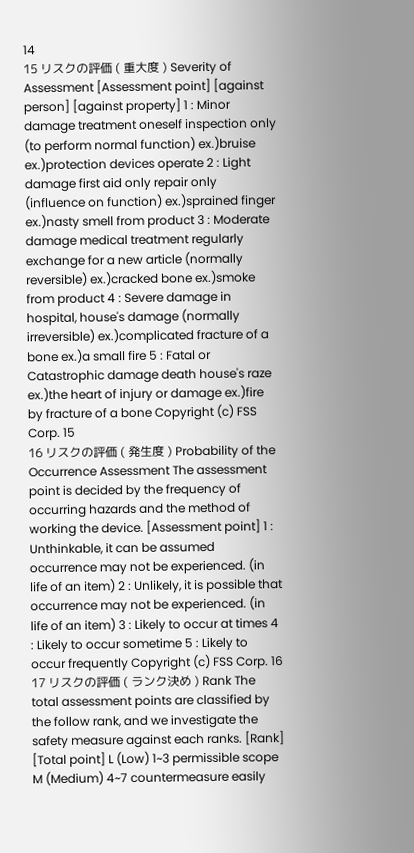14
15 リスクの評価 ( 重大度 ) Severity of Assessment [Assessment point] [against person] [against property] 1 : Minor damage treatment oneself inspection only (to perform normal function) ex.)bruise ex.)protection devices operate 2 : Light damage first aid only repair only (influence on function) ex.)sprained finger ex.)nasty smell from product 3 : Moderate damage medical treatment regularly exchange for a new article (normally reversible) ex.)cracked bone ex.)smoke from product 4 : Severe damage in hospital, house's damage (normally irreversible) ex.)complicated fracture of a bone ex.)a small fire 5 : Fatal or Catastrophic damage death house's raze ex.)the heart of injury or damage ex.)fire by fracture of a bone Copyright (c) FSS Corp. 15
16 リスクの評価 ( 発生度 ) Probability of the Occurrence Assessment The assessment point is decided by the frequency of occurring hazards and the method of working the device. [Assessment point] 1 : Unthinkable, it can be assumed occurrence may not be experienced. (in life of an item) 2 : Unlikely, it is possible that occurrence may not be experienced. (in life of an item) 3 : Likely to occur at times 4 : Likely to occur sometime 5 : Likely to occur frequently Copyright (c) FSS Corp. 16
17 リスクの評価 ( ランク決め ) Rank The total assessment points are classified by the follow rank, and we investigate the safety measure against each ranks. [Rank] [Total point] L (Low) 1~3 permissible scope M (Medium) 4~7 countermeasure easily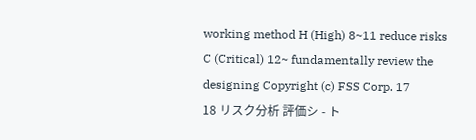working method H (High) 8~11 reduce risks C (Critical) 12~ fundamentally review the designing Copyright (c) FSS Corp. 17
18 リスク分析 評価シ - ト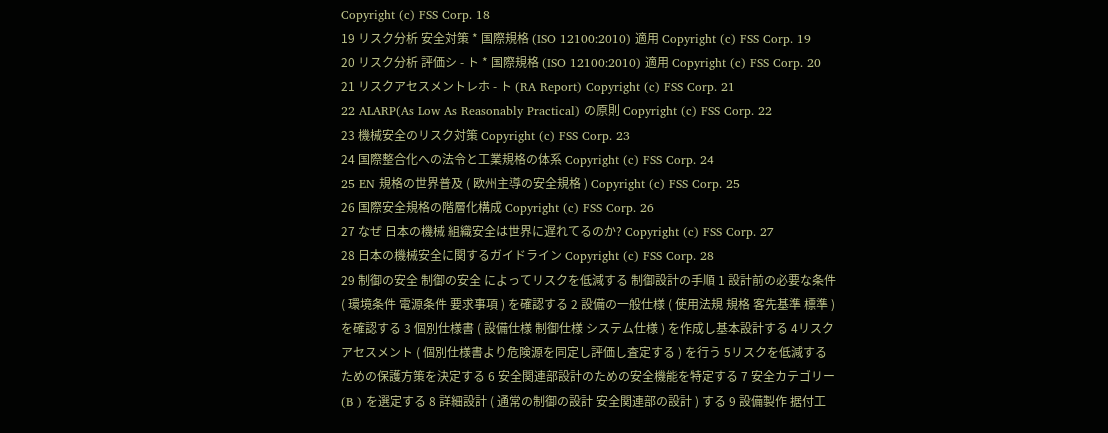Copyright (c) FSS Corp. 18
19 リスク分析 安全対策 * 国際規格 (ISO 12100:2010) 適用 Copyright (c) FSS Corp. 19
20 リスク分析 評価シ - ト * 国際規格 (ISO 12100:2010) 適用 Copyright (c) FSS Corp. 20
21 リスクアセスメントレホ - ト (RA Report) Copyright (c) FSS Corp. 21
22 ALARP(As Low As Reasonably Practical) の原則 Copyright (c) FSS Corp. 22
23 機械安全のリスク対策 Copyright (c) FSS Corp. 23
24 国際整合化への法令と工業規格の体系 Copyright (c) FSS Corp. 24
25 EN 規格の世界普及 ( 欧州主導の安全規格 ) Copyright (c) FSS Corp. 25
26 国際安全規格の階層化構成 Copyright (c) FSS Corp. 26
27 なぜ 日本の機械 組織安全は世界に遅れてるのか? Copyright (c) FSS Corp. 27
28 日本の機械安全に関するガイドライン Copyright (c) FSS Corp. 28
29 制御の安全 制御の安全 によってリスクを低減する 制御設計の手順 1 設計前の必要な条件 ( 環境条件 電源条件 要求事項 ) を確認する 2 設備の一般仕様 ( 使用法規 規格 客先基準 標準 ) を確認する 3 個別仕様書 ( 設備仕様 制御仕様 システム仕様 ) を作成し基本設計する 4リスクアセスメント ( 個別仕様書より危険源を同定し評価し査定する ) を行う 5リスクを低減するための保護方策を決定する 6 安全関連部設計のための安全機能を特定する 7 安全カテゴリー (B ) を選定する 8 詳細設計 ( 通常の制御の設計 安全関連部の設計 ) する 9 設備製作 据付工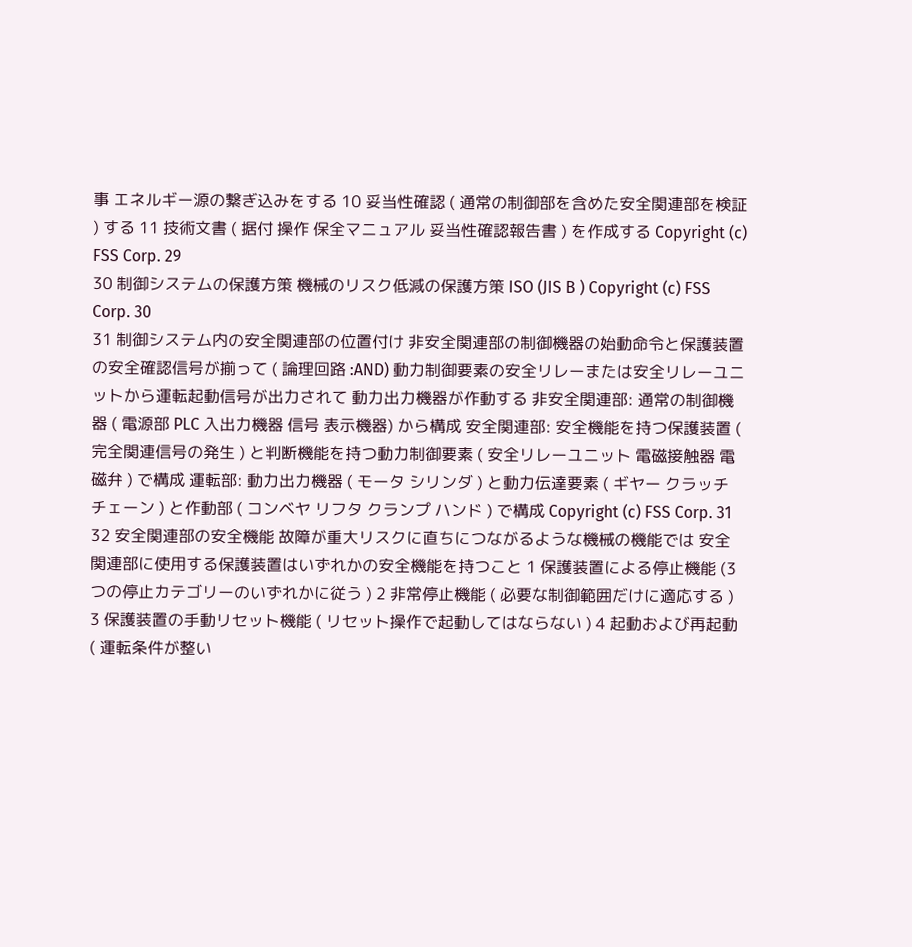事 エネルギー源の繋ぎ込みをする 10 妥当性確認 ( 通常の制御部を含めた安全関連部を検証 ) する 11 技術文書 ( 据付 操作 保全マニュアル 妥当性確認報告書 ) を作成する Copyright (c) FSS Corp. 29
30 制御システムの保護方策 機械のリスク低減の保護方策 ISO (JIS B ) Copyright (c) FSS Corp. 30
31 制御システム内の安全関連部の位置付け 非安全関連部の制御機器の始動命令と保護装置の安全確認信号が揃って ( 論理回路 :AND) 動力制御要素の安全リレーまたは安全リレーユニットから運転起動信号が出力されて 動力出力機器が作動する 非安全関連部: 通常の制御機器 ( 電源部 PLC 入出力機器 信号 表示機器) から構成 安全関連部: 安全機能を持つ保護装置 ( 完全関連信号の発生 ) と判断機能を持つ動力制御要素 ( 安全リレーユニット 電磁接触器 電磁弁 ) で構成 運転部: 動力出力機器 ( モータ シリンダ ) と動力伝達要素 ( ギヤー クラッチ チェーン ) と作動部 ( コンベヤ リフタ クランプ ハンド ) で構成 Copyright (c) FSS Corp. 31
32 安全関連部の安全機能 故障が重大リスクに直ちにつながるような機械の機能では 安全関連部に使用する保護装置はいずれかの安全機能を持つこと 1 保護装置による停止機能 (3 つの停止カテゴリーのいずれかに従う ) 2 非常停止機能 ( 必要な制御範囲だけに適応する ) 3 保護装置の手動リセット機能 ( リセット操作で起動してはならない ) 4 起動および再起動 ( 運転条件が整い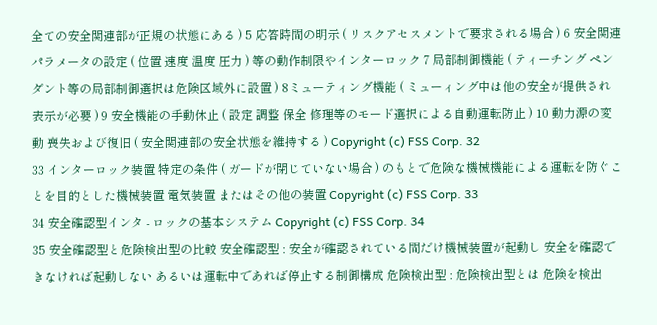全ての安全関連部が正規の状態にある ) 5 応答時間の明示 ( リスクアセスメントで要求される場合 ) 6 安全関連パラメータの設定 ( 位置 速度 温度 圧力 ) 等の動作制限やインターロック 7 局部制御機能 ( ティーチング ペンダント等の局部制御選択は危険区域外に設置 ) 8ミューティング機能 ( ミューィング中は他の安全が提供され 表示が必要 ) 9 安全機能の手動休止 ( 設定 調整 保全 修理等のモード選択による自動運転防止 ) 10 動力源の変動 喪失および復旧 ( 安全関連部の安全状態を維持する ) Copyright (c) FSS Corp. 32
33 インターロック装置 特定の条件 ( ガードが閉じていない場合 ) のもとで危険な機械機能による運転を防ぐことを目的とした機械装置 電気装置 またはその他の装置 Copyright (c) FSS Corp. 33
34 安全確認型インタ - ロックの基本システム Copyright (c) FSS Corp. 34
35 安全確認型と危険検出型の比較 安全確認型 : 安全が確認されている間だけ機械装置が起動し 安全を確認できなければ起動しない あるいは運転中であれば停止する制御構成 危険検出型 : 危険検出型とは 危険を検出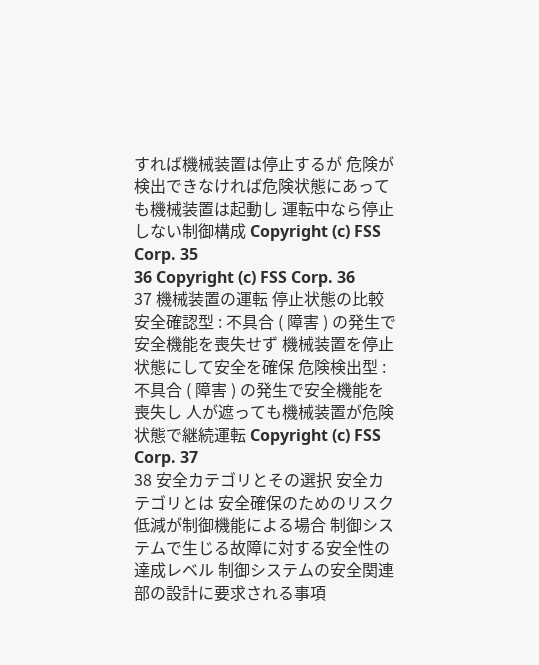すれば機械装置は停止するが 危険が検出できなければ危険状態にあっても機械装置は起動し 運転中なら停止しない制御構成 Copyright (c) FSS Corp. 35
36 Copyright (c) FSS Corp. 36
37 機械装置の運転 停止状態の比較 安全確認型 : 不具合 ( 障害 ) の発生で安全機能を喪失せず 機械装置を停止状態にして安全を確保 危険検出型 : 不具合 ( 障害 ) の発生で安全機能を喪失し 人が遮っても機械装置が危険状態で継続運転 Copyright (c) FSS Corp. 37
38 安全カテゴリとその選択 安全カテゴリとは 安全確保のためのリスク低減が制御機能による場合 制御システムで生じる故障に対する安全性の達成レベル 制御システムの安全関連部の設計に要求される事項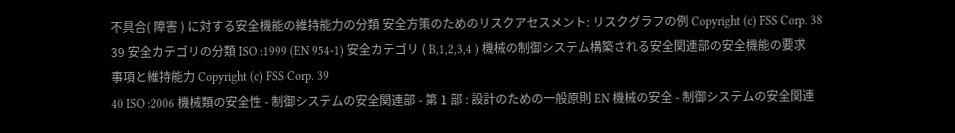不具合( 障害 ) に対する安全機能の維持能力の分類 安全方策のためのリスクアセスメント: リスクグラフの例 Copyright (c) FSS Corp. 38
39 安全カテゴリの分類 ISO :1999 (EN 954-1) 安全カテゴリ ( B,1,2,3,4 ) 機械の制御システム構築される安全関連部の安全機能の要求事項と維持能力 Copyright (c) FSS Corp. 39
40 ISO :2006 機械類の安全性 - 制御システムの安全関連部 - 第 1 部 : 設計のための一般原則 EN 機械の安全 - 制御システムの安全関連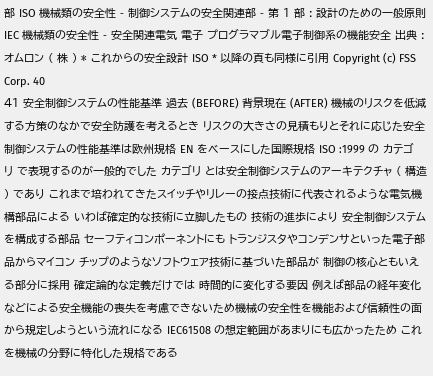部 ISO 機械類の安全性 - 制御システムの安全関連部 - 第 1 部 : 設計のための一般原則 IEC 機械類の安全性 - 安全関連電気 電子 プログラマブル電子制御系の機能安全 出典 : オムロン ( 株 ) * これからの安全設計 ISO * 以降の頁も同様に引用 Copyright (c) FSS Corp. 40
41 安全制御システムの性能基準 過去 (BEFORE) 背景現在 (AFTER) 機械のリスクを低減する方策のなかで安全防護を考えるとき リスクの大きさの見積もりとそれに応じた安全制御システムの性能基準は欧州規格 EN をベースにした国際規格 ISO :1999 の カテゴリ で表現するのが一般的でした カテゴリ とは安全制御システムのアーキテクチャ ( 構造 ) であり これまで培われてきたスイッチやリレーの接点技術に代表されるような電気機構部品による いわば確定的な技術に立脚したもの 技術の進歩により 安全制御システムを構成する部品 セーフティコンポーネントにも トランジスタやコンデンサといった電子部品からマイコン チップのようなソフトウェア技術に基づいた部品が 制御の核心ともいえる部分に採用 確定論的な定義だけでは 時間的に変化する要因 例えば部品の経年変化などによる安全機能の喪失を考慮できないため機械の安全性を機能および信頼性の面から規定しようという流れになる IEC61508 の想定範囲があまりにも広かったため これを機械の分野に特化した規格である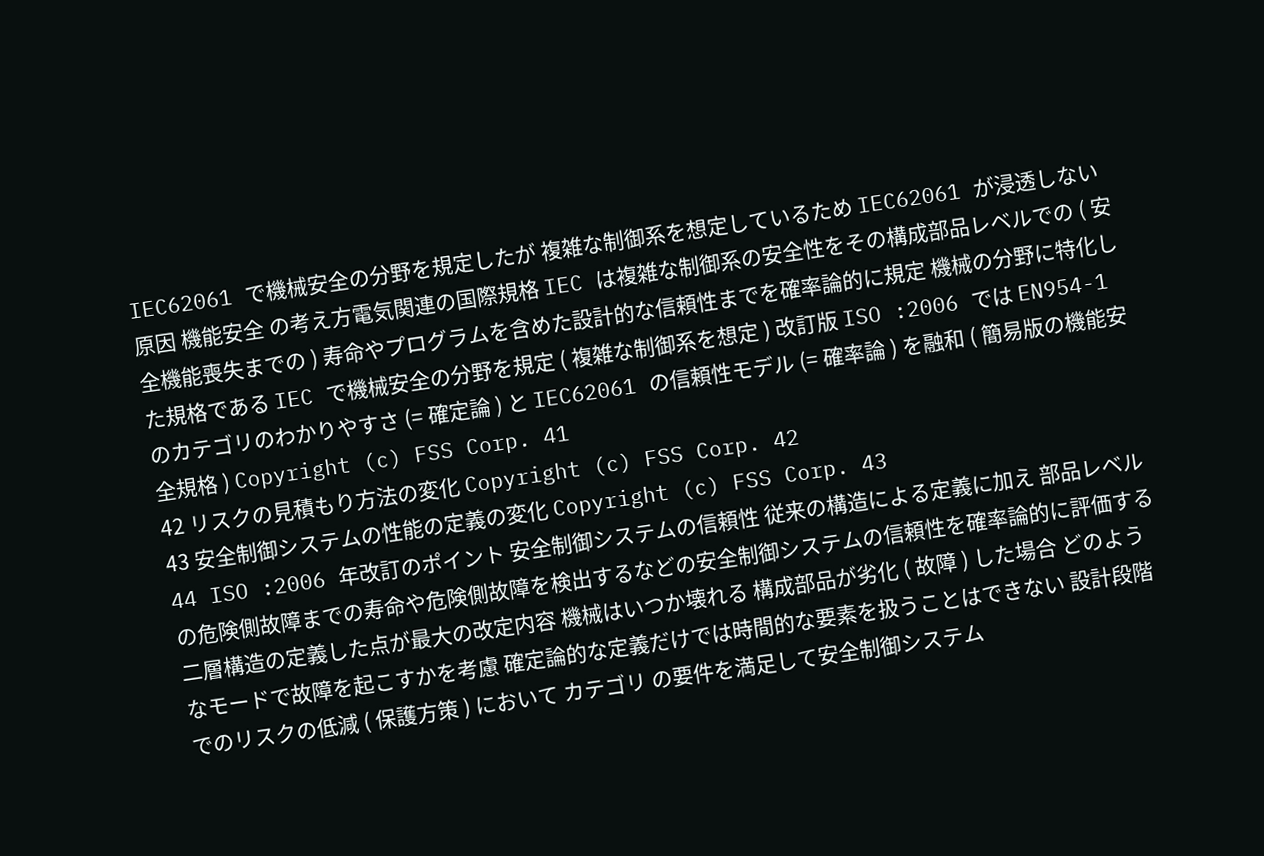IEC62061 で機械安全の分野を規定したが 複雑な制御系を想定しているため IEC62061 が浸透しない原因 機能安全 の考え方電気関連の国際規格 IEC は複雑な制御系の安全性をその構成部品レベルでの ( 安全機能喪失までの ) 寿命やプログラムを含めた設計的な信頼性までを確率論的に規定 機械の分野に特化した規格である IEC で機械安全の分野を規定 ( 複雑な制御系を想定 ) 改訂版 ISO :2006 では EN954-1 のカテゴリのわかりやすさ (= 確定論 ) と IEC62061 の信頼性モデル (= 確率論 ) を融和 ( 簡易版の機能安全規格 ) Copyright (c) FSS Corp. 41
42 リスクの見積もり方法の変化 Copyright (c) FSS Corp. 42
43 安全制御システムの性能の定義の変化 Copyright (c) FSS Corp. 43
44 ISO :2006 年改訂のポイント 安全制御システムの信頼性 従来の構造による定義に加え 部品レベルの危険側故障までの寿命や危険側故障を検出するなどの安全制御システムの信頼性を確率論的に評価する二層構造の定義した点が最大の改定内容 機械はいつか壊れる 構成部品が劣化 ( 故障 ) した場合 どのようなモードで故障を起こすかを考慮 確定論的な定義だけでは時間的な要素を扱うことはできない 設計段階でのリスクの低減 ( 保護方策 ) において カテゴリ の要件を満足して安全制御システム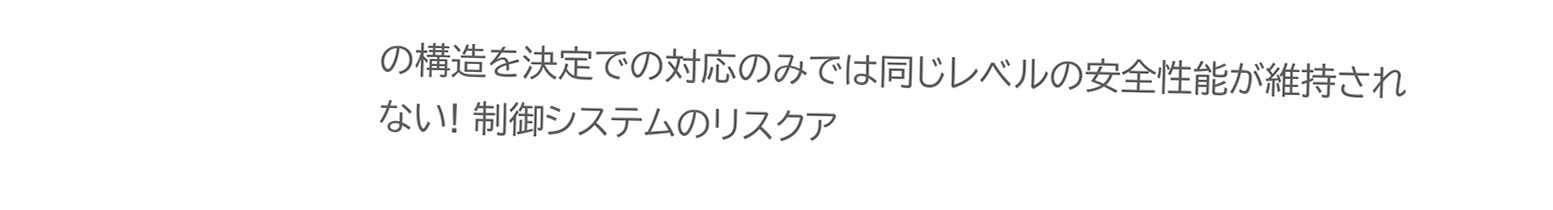の構造を決定での対応のみでは同じレベルの安全性能が維持されない! 制御システムのリスクア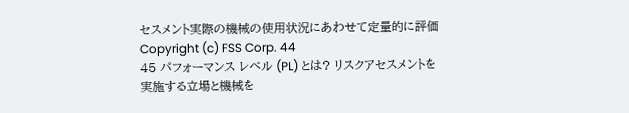セスメント実際の機械の使用状況にあわせて定量的に評価 Copyright (c) FSS Corp. 44
45 パフォーマンス レベル (PL) とは? リスクアセスメントを実施する立場と機械を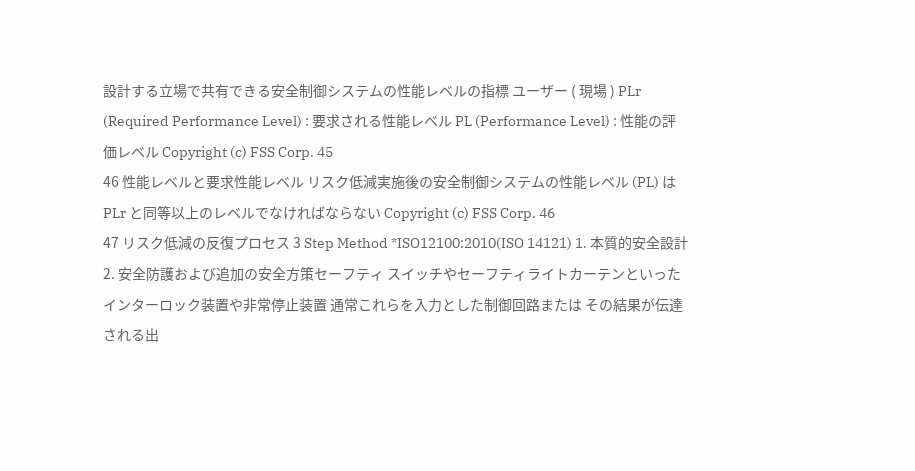設計する立場で共有できる安全制御システムの性能レベルの指標 ユーザー ( 現場 ) PLr (Required Performance Level) : 要求される性能レベル PL (Performance Level) : 性能の評価レベル Copyright (c) FSS Corp. 45
46 性能レベルと要求性能レベル リスク低減実施後の安全制御システムの性能レベル (PL) は PLr と同等以上のレベルでなければならない Copyright (c) FSS Corp. 46
47 リスク低減の反復プロセス 3 Step Method *ISO12100:2010(ISO 14121) 1. 本質的安全設計 2. 安全防護および追加の安全方策セーフティ スイッチやセーフティライトカーテンといったインターロック装置や非常停止装置 通常これらを入力とした制御回路または その結果が伝達される出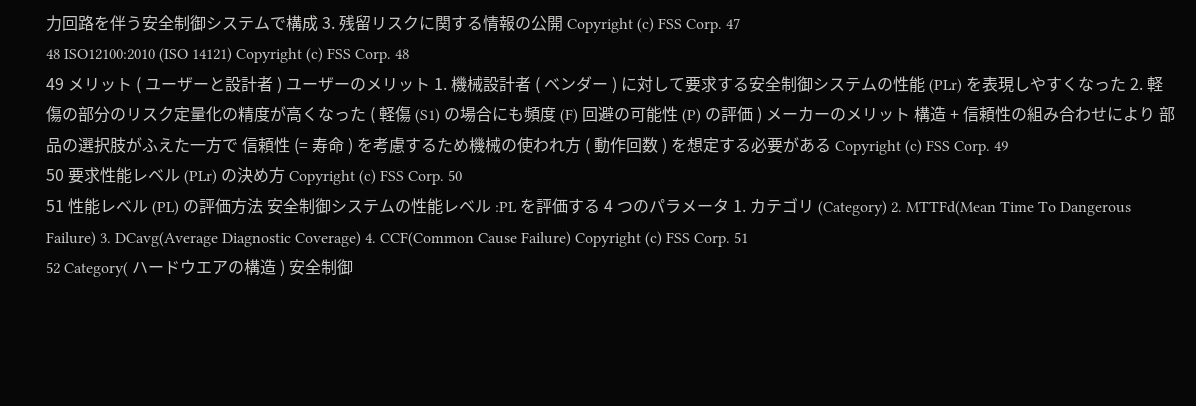力回路を伴う安全制御システムで構成 3. 残留リスクに関する情報の公開 Copyright (c) FSS Corp. 47
48 ISO12100:2010 (ISO 14121) Copyright (c) FSS Corp. 48
49 メリット ( ユーザーと設計者 ) ユーザーのメリット 1. 機械設計者 ( ベンダー ) に対して要求する安全制御システムの性能 (PLr) を表現しやすくなった 2. 軽傷の部分のリスク定量化の精度が高くなった ( 軽傷 (S1) の場合にも頻度 (F) 回避の可能性 (P) の評価 ) メーカーのメリット 構造 + 信頼性の組み合わせにより 部品の選択肢がふえた一方で 信頼性 (= 寿命 ) を考慮するため機械の使われ方 ( 動作回数 ) を想定する必要がある Copyright (c) FSS Corp. 49
50 要求性能レベル (PLr) の決め方 Copyright (c) FSS Corp. 50
51 性能レベル (PL) の評価方法 安全制御システムの性能レベル :PL を評価する 4 つのパラメータ 1. カテゴリ (Category) 2. MTTFd(Mean Time To Dangerous Failure) 3. DCavg(Average Diagnostic Coverage) 4. CCF(Common Cause Failure) Copyright (c) FSS Corp. 51
52 Category( ハードウエアの構造 ) 安全制御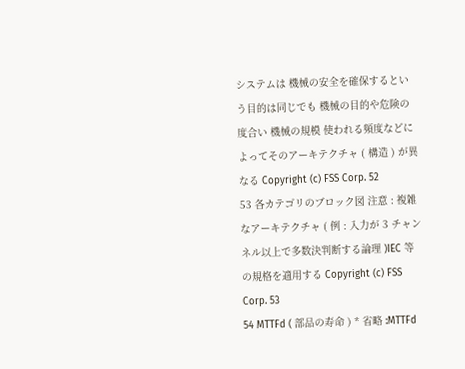システムは 機械の安全を確保するという目的は同じでも 機械の目的や危険の度合い 機械の規模 使われる頻度などによってそのアーキテクチャ ( 構造 ) が異なる Copyright (c) FSS Corp. 52
53 各カテゴリのブロック図 注意 : 複雑なアーキテクチャ ( 例 : 入力が 3 チャンネル以上で多数決判断する論理 )IEC 等の規格を適用する Copyright (c) FSS Corp. 53
54 MTTFd ( 部品の寿命 ) * 省略 :MTTFd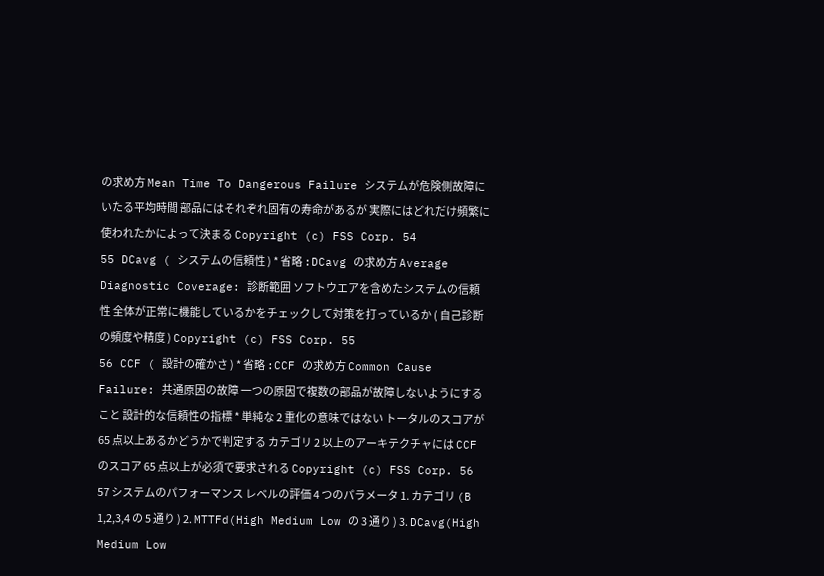の求め方 Mean Time To Dangerous Failure システムが危険側故障にいたる平均時間 部品にはそれぞれ固有の寿命があるが 実際にはどれだけ頻繁に使われたかによって決まる Copyright (c) FSS Corp. 54
55 DCavg ( システムの信頼性 ) * 省略 :DCavg の求め方 Average Diagnostic Coverage: 診断範囲 ソフトウエアを含めたシステムの信頼性 全体が正常に機能しているかをチェックして対策を打っているか ( 自己診断の頻度や精度 ) Copyright (c) FSS Corp. 55
56 CCF ( 設計の確かさ ) * 省略 :CCF の求め方 Common Cause Failure: 共通原因の故障 一つの原因で複数の部品が故障しないようにすること 設計的な信頼性の指標 * 単純な 2 重化の意味ではない トータルのスコアが 65 点以上あるかどうかで判定する カテゴリ 2 以上のアーキテクチャには CCF のスコア 65 点以上が必須で要求される Copyright (c) FSS Corp. 56
57 システムのパフォーマンス レベルの評価 4 つのパラメータ 1. カテゴリ (B 1,2,3,4 の 5 通り ) 2. MTTFd(High Medium Low の 3 通り ) 3. DCavg(High Medium Low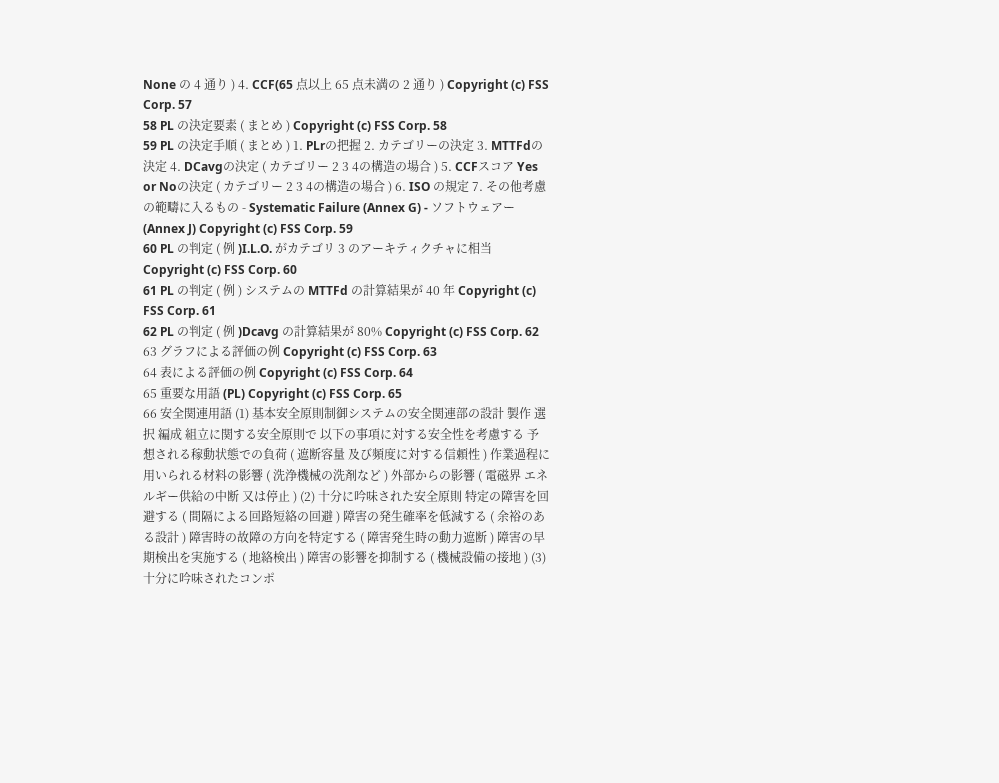None の 4 通り ) 4. CCF(65 点以上 65 点未満の 2 通り ) Copyright (c) FSS Corp. 57
58 PL の決定要素 ( まとめ ) Copyright (c) FSS Corp. 58
59 PL の決定手順 ( まとめ ) 1. PLrの把握 2. カテゴリーの決定 3. MTTFdの決定 4. DCavgの決定 ( カテゴリー 2 3 4の構造の場合 ) 5. CCFスコア Yes or Noの決定 ( カテゴリー 2 3 4の構造の場合 ) 6. ISO の規定 7. その他考慮の範疇に入るもの - Systematic Failure (Annex G) - ソフトウェアー (Annex J) Copyright (c) FSS Corp. 59
60 PL の判定 ( 例 )I.L.O. がカテゴリ 3 のアーキティクチャに相当 Copyright (c) FSS Corp. 60
61 PL の判定 ( 例 ) システムの MTTFd の計算結果が 40 年 Copyright (c) FSS Corp. 61
62 PL の判定 ( 例 )Dcavg の計算結果が 80% Copyright (c) FSS Corp. 62
63 グラフによる評価の例 Copyright (c) FSS Corp. 63
64 表による評価の例 Copyright (c) FSS Corp. 64
65 重要な用語 (PL) Copyright (c) FSS Corp. 65
66 安全関連用語 (1) 基本安全原則制御システムの安全関連部の設計 製作 選択 編成 組立に関する安全原則で 以下の事項に対する安全性を考慮する 予想される稼動状態での負荷 ( 遮断容量 及び頻度に対する信頼性 ) 作業過程に用いられる材料の影響 ( 洗浄機械の洗剤など ) 外部からの影響 ( 電磁界 エネルギー供給の中断 又は停止 ) (2) 十分に吟味された安全原則 特定の障害を回避する ( 間隔による回路短絡の回避 ) 障害の発生確率を低減する ( 余裕のある設計 ) 障害時の故障の方向を特定する ( 障害発生時の動力遮断 ) 障害の早期検出を実施する ( 地絡検出 ) 障害の影響を抑制する ( 機械設備の接地 ) (3) 十分に吟味されたコンポ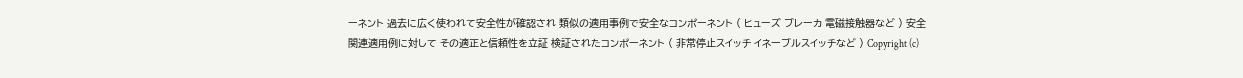ーネント 過去に広く使われて安全性が確認され 類似の適用事例で安全なコンポーネント ( ヒューズ ブレーカ 電磁接触器など ) 安全関連適用例に対して その適正と信頼性を立証 検証されたコンポーネント ( 非常停止スイッチ イネーブルスイッチなど ) Copyright (c)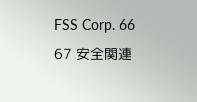FSS Corp. 66
67 安全関連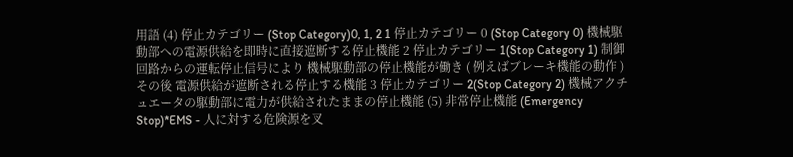用語 (4) 停止カテゴリー (Stop Category)0, 1, 2 1 停止カテゴリー 0 (Stop Category 0) 機械駆動部への電源供給を即時に直接遮断する停止機能 2 停止カテゴリー 1(Stop Category 1) 制御回路からの運転停止信号により 機械駆動部の停止機能が働き ( 例えばブレーキ機能の動作 ) その後 電源供給が遮断される停止する機能 3 停止カテゴリー 2(Stop Category 2) 機械アクチュエータの駆動部に電力が供給されたままの停止機能 (5) 非常停止機能 (Emergency Stop)*EMS - 人に対する危険源を叉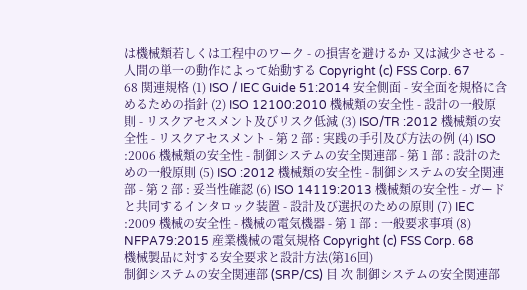は機械類若しくは工程中のワーク - の損害を避けるか 又は減少させる - 人間の単一の動作によって始動する Copyright (c) FSS Corp. 67
68 関連規格 (1) ISO / IEC Guide 51:2014 安全側面 - 安全面を規格に含めるための指針 (2) ISO 12100:2010 機械類の安全性 - 設計の一般原則 - リスクアセスメント及びリスク低減 (3) ISO/TR :2012 機械類の安全性 - リスクアセスメント - 第 2 部 : 実践の手引及び方法の例 (4) ISO :2006 機械類の安全性 - 制御システムの安全関連部 - 第 1 部 : 設計のための一般原則 (5) ISO :2012 機械類の安全性 - 制御システムの安全関連部 - 第 2 部 : 妥当性確認 (6) ISO 14119:2013 機械類の安全性 - ガードと共同するインタロック装置 - 設計及び選択のための原則 (7) IEC :2009 機械の安全性 - 機械の電気機器 - 第 1 部 : 一般要求事項 (8) NFPA79:2015 産業機械の電気規格 Copyright (c) FSS Corp. 68
機械製品に対する安全要求と設計方法(第16回)
制御システムの安全関連部 (SRP/CS) 目 次 制御システムの安全関連部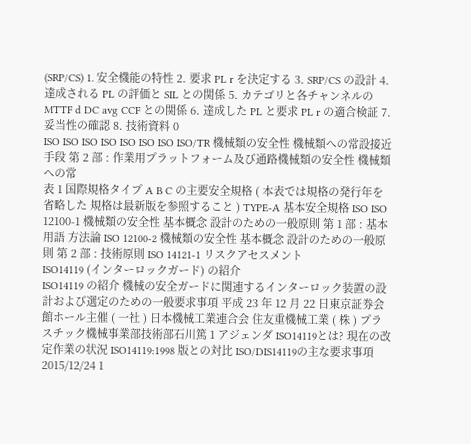(SRP/CS) 1. 安全機能の特性 2. 要求 PL r を決定する 3. SRP/CS の設計 4. 達成される PL の評価と SIL との関係 5. カテゴリと各チャンネルの MTTF d DC avg CCF との関係 6. 達成した PL と要求 PL r の適合検証 7. 妥当性の確認 8. 技術資料 0
ISO ISO ISO ISO ISO ISO ISO ISO/TR 機械類の安全性 機械類への常設接近手段 第 2 部 : 作業用プラットフォーム及び通路機械類の安全性 機械類への常
表 1 国際規格タイプ A B C の主要安全規格 ( 本表では規格の発行年を省略した 規格は最新版を参照すること ) TYPE-A 基本安全規格 ISO ISO 12100-1 機械類の安全性 基本概念 設計のための一般原則 第 1 部 : 基本用語 方法論 ISO 12100-2 機械類の安全性 基本概念 設計のための一般原則 第 2 部 : 技術原則 ISO 14121-1 リスクアセスメント
ISO14119 (インターロックガード) の紹介
ISO14119 の紹介 機械の安全ガードに関連するインターロック装置の設計および選定のための一般要求事項 平成 23 年 12 月 22 日東京証券会館ホール主催 ( 一社 ) 日本機械工業連合会 住友重機械工業 ( 株 ) プラスチック機械事業部技術部石川篤 1 アジェンダ ISO14119とは? 現在の改定作業の状況 ISO14119:1998 版との対比 ISO/DIS14119の主な要求事項
2015/12/24 1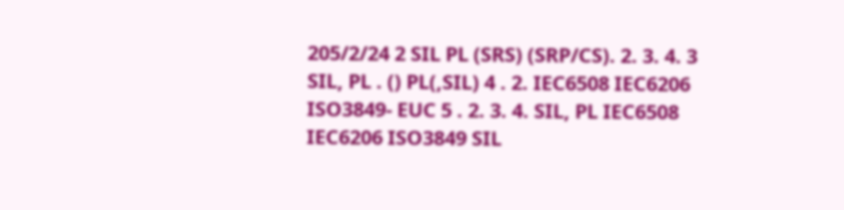205/2/24 2 SIL PL (SRS) (SRP/CS). 2. 3. 4. 3 SIL, PL . () PL(,SIL) 4 . 2. IEC6508 IEC6206 ISO3849- EUC 5 . 2. 3. 4. SIL, PL IEC6508 IEC6206 ISO3849 SIL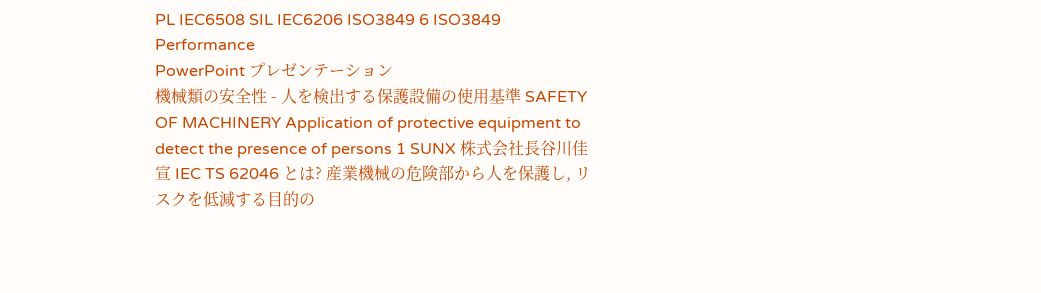PL IEC6508 SIL IEC6206 ISO3849 6 ISO3849 Performance
PowerPoint プレゼンテーション
機械類の安全性 - 人を検出する保護設備の使用基準 SAFETY OF MACHINERY Application of protective equipment to detect the presence of persons 1 SUNX 株式会社長谷川佳宣 IEC TS 62046 とは? 産業機械の危険部から人を保護し, リスクを低減する目的の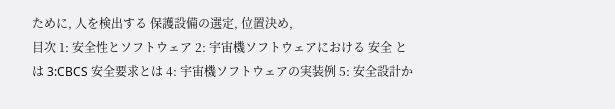ために, 人を検出する 保護設備の選定, 位置決め,
目次 1: 安全性とソフトウェア 2: 宇宙機ソフトウェアにおける 安全 とは 3:CBCS 安全要求とは 4: 宇宙機ソフトウェアの実装例 5: 安全設計か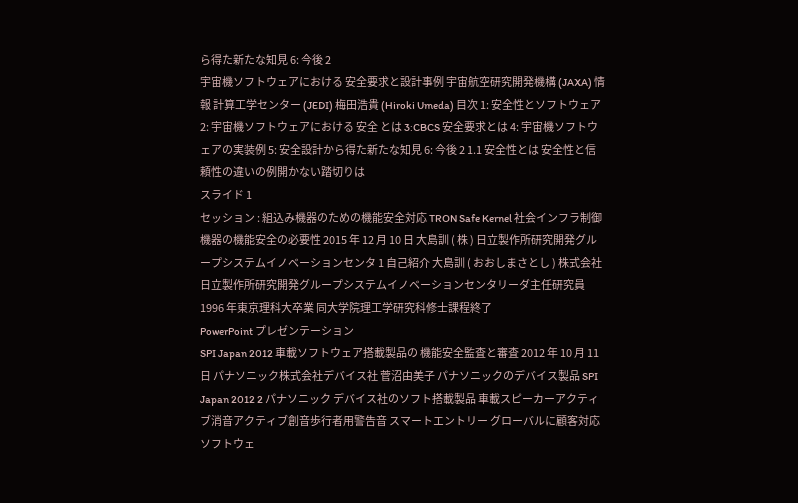ら得た新たな知見 6: 今後 2
宇宙機ソフトウェアにおける 安全要求と設計事例 宇宙航空研究開発機構 (JAXA) 情報 計算工学センター (JEDI) 梅田浩貴 (Hiroki Umeda) 目次 1: 安全性とソフトウェア 2: 宇宙機ソフトウェアにおける 安全 とは 3:CBCS 安全要求とは 4: 宇宙機ソフトウェアの実装例 5: 安全設計から得た新たな知見 6: 今後 2 1.1 安全性とは 安全性と信頼性の違いの例開かない踏切りは
スライド 1
セッション : 組込み機器のための機能安全対応 TRON Safe Kernel 社会インフラ制御機器の機能安全の必要性 2015 年 12 月 10 日 大島訓 ( 株 ) 日立製作所研究開発グループシステムイノベーションセンタ 1 自己紹介 大島訓 ( おおしまさとし ) 株式会社日立製作所研究開発グループシステムイノベーションセンタリーダ主任研究員 1996 年東京理科大卒業 同大学院理工学研究科修士課程終了
PowerPoint プレゼンテーション
SPI Japan 2012 車載ソフトウェア搭載製品の 機能安全監査と審査 2012 年 10 月 11 日 パナソニック株式会社デバイス社 菅沼由美子 パナソニックのデバイス製品 SPI Japan 2012 2 パナソニック デバイス社のソフト搭載製品 車載スピーカーアクティブ消音アクティブ創音歩行者用警告音 スマートエントリー グローバルに顧客対応 ソフトウェ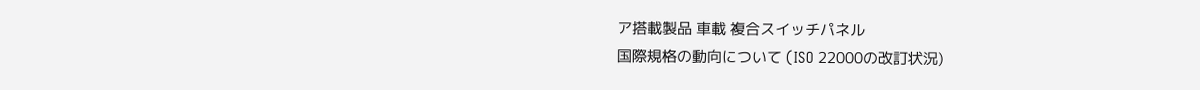ア搭載製品 車載 複合スイッチパネル
国際規格の動向について (ISO 22000の改訂状況)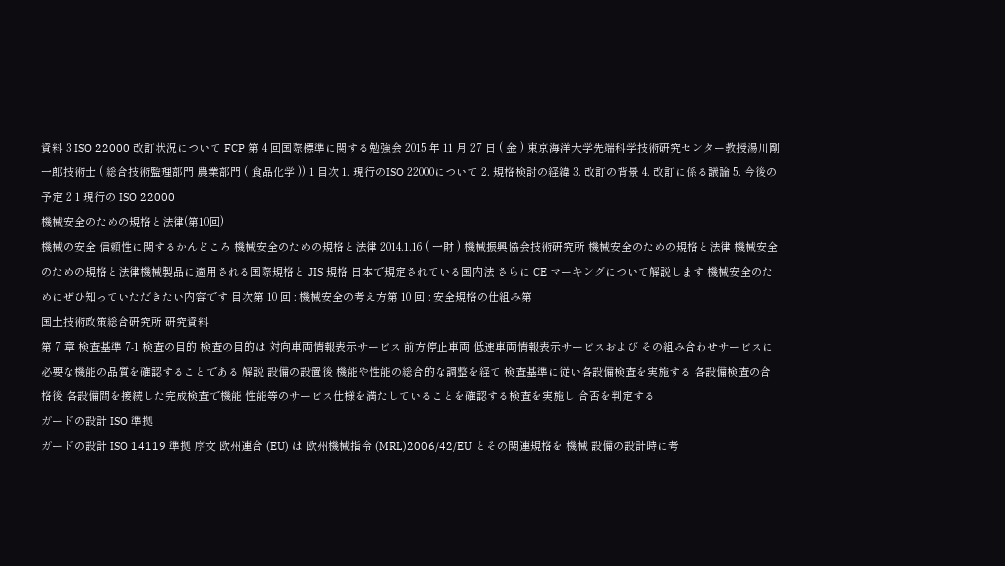資料 3 ISO 22000 改訂状況について FCP 第 4 回国際標準に関する勉強会 2015 年 11 月 27 日 ( 金 ) 東京海洋大学先端科学技術研究センター教授湯川剛一郎技術士 ( 総合技術監理部門 農業部門 ( 食品化学 )) 1 目次 1. 現行のISO 22000について 2. 規格検討の経緯 3. 改訂の背景 4. 改訂に係る議論 5. 今後の予定 2 1 現行の ISO 22000
機械安全のための規格と法律(第10回)
機械の安全 信頼性に関するかんどころ 機械安全のための規格と法律 2014.1.16 ( 一財 ) 機械振興協会技術研究所 機械安全のための規格と法律 機械安全のための規格と法律機械製品に適用される国際規格と JIS 規格 日本で規定されている国内法 さらに CE マーキングについて解説します 機械安全のためにぜひ知っていただきたい内容です 目次第 10 回 : 機械安全の考え方第 10 回 : 安全規格の仕組み第
国土技術政策総合研究所 研究資料
第 7 章 検査基準 7-1 検査の目的 検査の目的は 対向車両情報表示サービス 前方停止車両 低速車両情報表示サービスおよび その組み合わせサービスに必要な機能の品質を確認することである 解説 設備の設置後 機能や性能の総合的な調整を経て 検査基準に従い各設備検査を実施する 各設備検査の合格後 各設備間を接続した完成検査で機能 性能等のサービス仕様を満たしていることを確認する検査を実施し 合否を判定する
ガードの設計 ISO 準拠
ガードの設計 ISO 14119 準拠 序文 欧州連合 (EU) は 欧州機械指令 (MRL)2006/42/EU とその関連規格を 機械 設備の設計時に考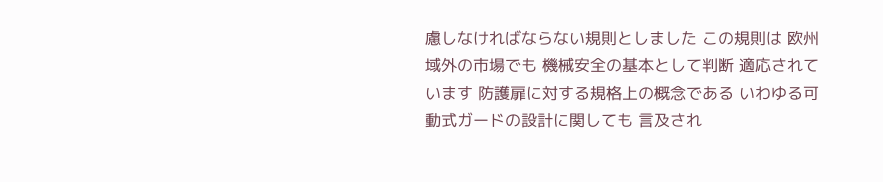慮しなければならない規則としました この規則は 欧州域外の市場でも 機械安全の基本として判断 適応されています 防護扉に対する規格上の概念である いわゆる可動式ガードの設計に関しても 言及され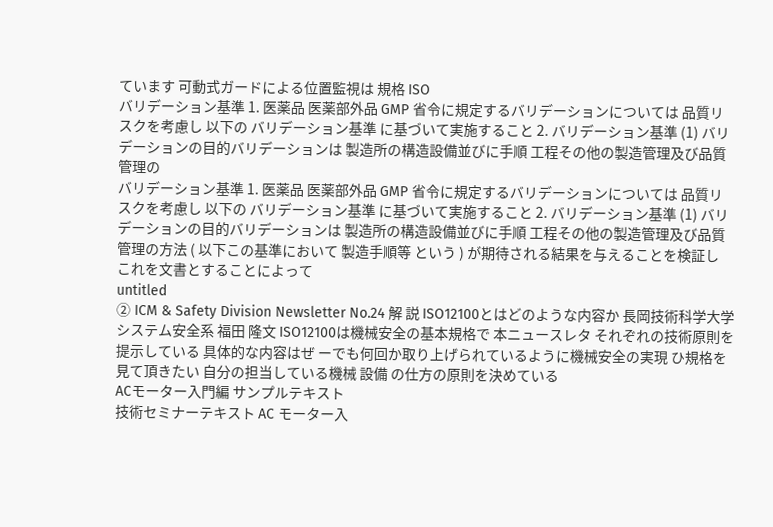ています 可動式ガードによる位置監視は 規格 ISO
バリデーション基準 1. 医薬品 医薬部外品 GMP 省令に規定するバリデーションについては 品質リスクを考慮し 以下の バリデーション基準 に基づいて実施すること 2. バリデーション基準 (1) バリデーションの目的バリデーションは 製造所の構造設備並びに手順 工程その他の製造管理及び品質管理の
バリデーション基準 1. 医薬品 医薬部外品 GMP 省令に規定するバリデーションについては 品質リスクを考慮し 以下の バリデーション基準 に基づいて実施すること 2. バリデーション基準 (1) バリデーションの目的バリデーションは 製造所の構造設備並びに手順 工程その他の製造管理及び品質管理の方法 ( 以下この基準において 製造手順等 という ) が期待される結果を与えることを検証し これを文書とすることによって
untitled
② ICM & Safety Division Newsletter No.24 解 説 ISO12100とはどのような内容か 長岡技術科学大学システム安全系 福田 隆文 ISO12100は機械安全の基本規格で 本ニュースレタ それぞれの技術原則を提示している 具体的な内容はぜ ーでも何回か取り上げられているように機械安全の実現 ひ規格を見て頂きたい 自分の担当している機械 設備 の仕方の原則を決めている
ACモーター入門編 サンプルテキスト
技術セミナーテキスト AC モーター入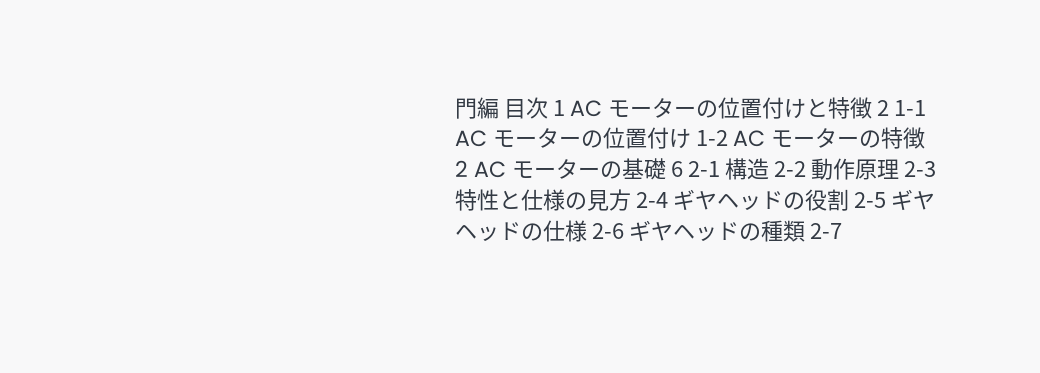門編 目次 1 AC モーターの位置付けと特徴 2 1-1 AC モーターの位置付け 1-2 AC モーターの特徴 2 AC モーターの基礎 6 2-1 構造 2-2 動作原理 2-3 特性と仕様の見方 2-4 ギヤヘッドの役割 2-5 ギヤヘッドの仕様 2-6 ギヤヘッドの種類 2-7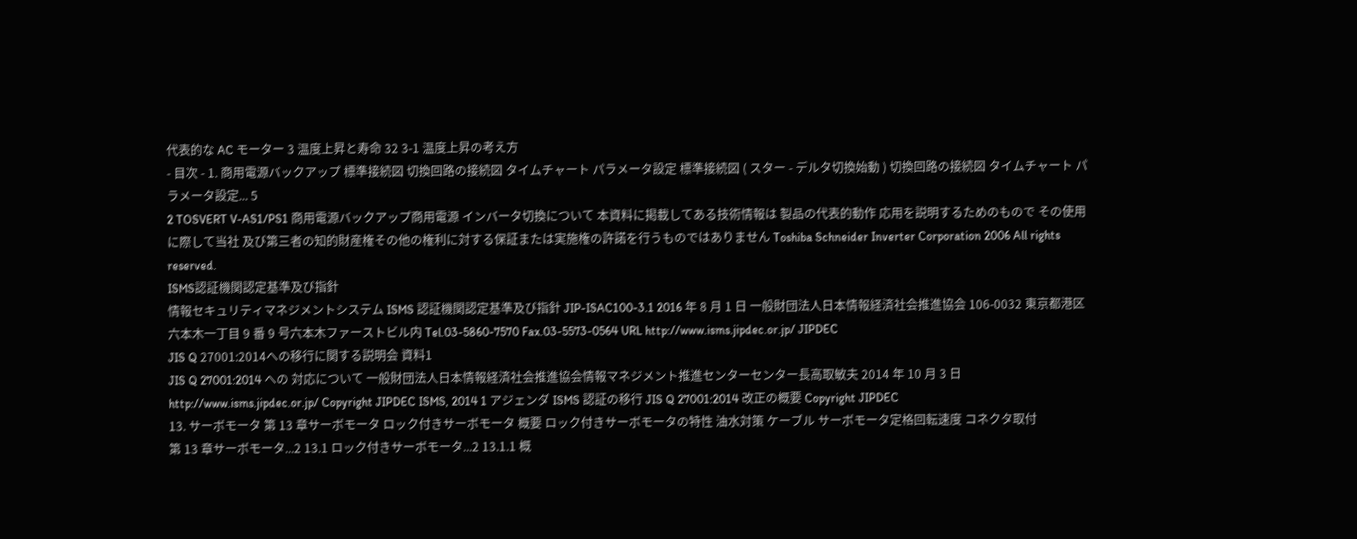代表的な AC モーター 3 温度上昇と寿命 32 3-1 温度上昇の考え方
- 目次 - 1. 商用電源バックアップ 標準接続図 切換回路の接続図 タイムチャート パラメータ設定 標準接続図 ( スター - デルタ切換始動 ) 切換回路の接続図 タイムチャート パラメータ設定... 5
2 TOSVERT V-AS1/PS1 商用電源バックアップ商用電源 インバータ切換について 本資料に掲載してある技術情報は 製品の代表的動作 応用を説明するためのもので その使用に際して当社 及び第三者の知的財産権その他の権利に対する保証または実施権の許諾を行うものではありません Toshiba Schneider Inverter Corporation 2006 All rights reserved.
ISMS認証機関認定基準及び指針
情報セキュリティマネジメントシステム ISMS 認証機関認定基準及び指針 JIP-ISAC100-3.1 2016 年 8 月 1 日 一般財団法人日本情報経済社会推進協会 106-0032 東京都港区六本木一丁目 9 番 9 号六本木ファーストビル内 Tel.03-5860-7570 Fax.03-5573-0564 URL http://www.isms.jipdec.or.jp/ JIPDEC
JIS Q 27001:2014への移行に関する説明会 資料1
JIS Q 27001:2014 への 対応について 一般財団法人日本情報経済社会推進協会情報マネジメント推進センターセンター長高取敏夫 2014 年 10 月 3 日 http://www.isms.jipdec.or.jp/ Copyright JIPDEC ISMS, 2014 1 アジェンダ ISMS 認証の移行 JIS Q 27001:2014 改正の概要 Copyright JIPDEC
13. サーボモータ 第 13 章サーボモータ ロック付きサーボモータ 概要 ロック付きサーボモータの特性 油水対策 ケーブル サーボモータ定格回転速度 コネクタ取付
第 13 章サーボモータ...2 13.1 ロック付きサーボモータ...2 13.1.1 概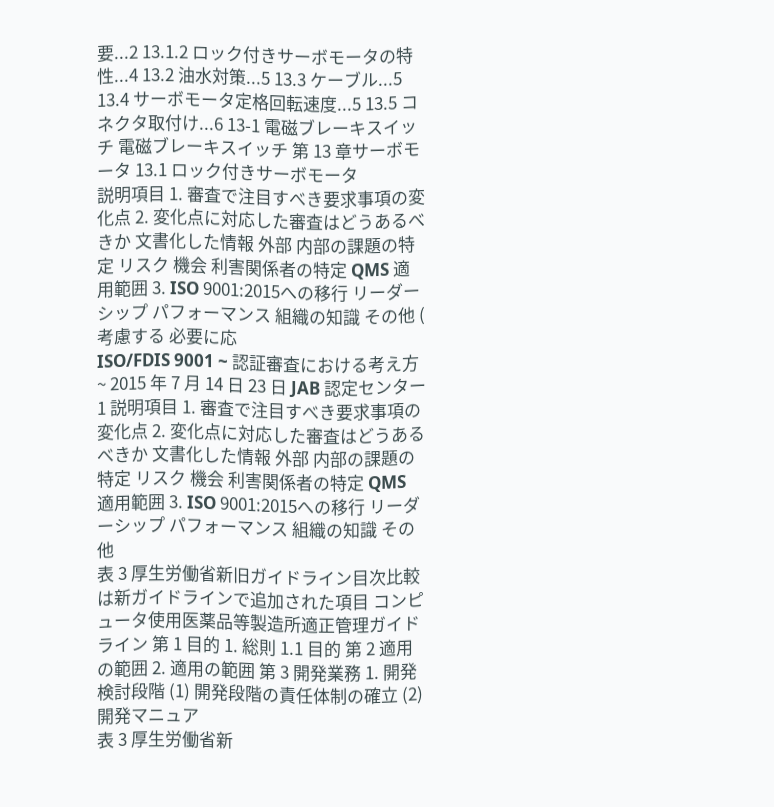要...2 13.1.2 ロック付きサーボモータの特性...4 13.2 油水対策...5 13.3 ケーブル...5 13.4 サーボモータ定格回転速度...5 13.5 コネクタ取付け...6 13-1 電磁ブレーキスイッチ 電磁ブレーキスイッチ 第 13 章サーボモータ 13.1 ロック付きサーボモータ
説明項目 1. 審査で注目すべき要求事項の変化点 2. 変化点に対応した審査はどうあるべきか 文書化した情報 外部 内部の課題の特定 リスク 機会 利害関係者の特定 QMS 適用範囲 3. ISO 9001:2015への移行 リーダーシップ パフォーマンス 組織の知識 その他 ( 考慮する 必要に応
ISO/FDIS 9001 ~ 認証審査における考え方 ~ 2015 年 7 月 14 日 23 日 JAB 認定センター 1 説明項目 1. 審査で注目すべき要求事項の変化点 2. 変化点に対応した審査はどうあるべきか 文書化した情報 外部 内部の課題の特定 リスク 機会 利害関係者の特定 QMS 適用範囲 3. ISO 9001:2015への移行 リーダーシップ パフォーマンス 組織の知識 その他
表 3 厚生労働省新旧ガイドライン目次比較 は新ガイドラインで追加された項目 コンピュータ使用医薬品等製造所適正管理ガイドライン 第 1 目的 1. 総則 1.1 目的 第 2 適用の範囲 2. 適用の範囲 第 3 開発業務 1. 開発検討段階 (1) 開発段階の責任体制の確立 (2) 開発マニュア
表 3 厚生労働省新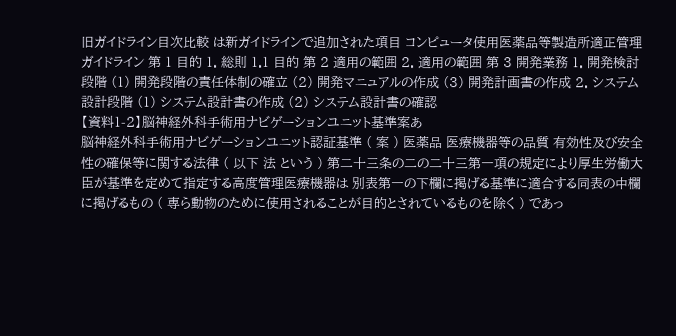旧ガイドライン目次比較 は新ガイドラインで追加された項目 コンピュータ使用医薬品等製造所適正管理ガイドライン 第 1 目的 1. 総則 1.1 目的 第 2 適用の範囲 2. 適用の範囲 第 3 開発業務 1. 開発検討段階 (1) 開発段階の責任体制の確立 (2) 開発マニュアルの作成 (3) 開発計画書の作成 2. システム設計段階 (1) システム設計書の作成 (2) システム設計書の確認
【資料1-2】脳神経外科手術用ナビゲーションユニット基準案あ
脳神経外科手術用ナビゲーションユニット認証基準 ( 案 ) 医薬品 医療機器等の品質 有効性及び安全性の確保等に関する法律 ( 以下 法 という ) 第二十三条の二の二十三第一項の規定により厚生労働大臣が基準を定めて指定する高度管理医療機器は 別表第一の下欄に掲げる基準に適合する同表の中欄に掲げるもの ( 専ら動物のために使用されることが目的とされているものを除く ) であっ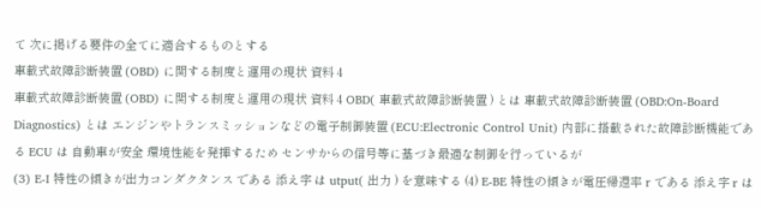て 次に掲げる要件の全てに適合するものとする
車載式故障診断装置 (OBD) に関する制度と運用の現状 資料 4
車載式故障診断装置 (OBD) に関する制度と運用の現状 資料 4 OBD( 車載式故障診断装置 ) とは 車載式故障診断装置 (OBD:On-Board Diagnostics) とは エンジンやトランスミッションなどの電子制御装置 (ECU:Electronic Control Unit) 内部に搭載された故障診断機能である ECU は 自動車が安全 環境性能を発揮するため センサからの信号等に基づき最適な制御を行っているが
(3) E-I 特性の傾きが出力コンダクタンス である 添え字 は utput( 出力 ) を意味する (4) E-BE 特性の傾きが電圧帰還率 r である 添え字 r は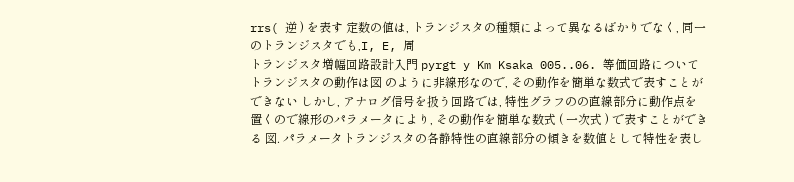rrs( 逆 ) を表す 定数の値は, トランジスタの種類によって異なるばかりでなく, 同一のトランジスタでも,I, E, 周
トランジスタ増幅回路設計入門 pyrgt y Km Ksaka 005..06. 等価回路についてトランジスタの動作は図 のように非線形なので, その動作を簡単な数式で表すことができない しかし, アナログ信号を扱う回路では, 特性グラフのの直線部分に動作点を置くので線形のパラメータにより, その動作を簡単な数式 ( 一次式 ) で表すことができる 図. パラメータトランジスタの各静特性の直線部分の傾きを数値として特性を表し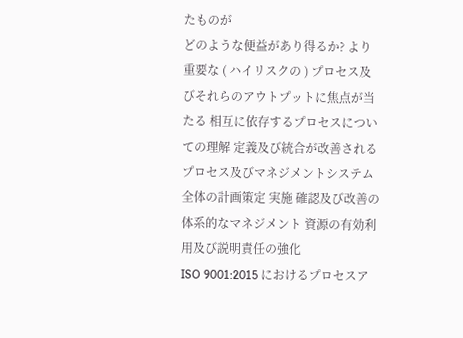たものが
どのような便益があり得るか? より重要な ( ハイリスクの ) プロセス及びそれらのアウトプットに焦点が当たる 相互に依存するプロセスについての理解 定義及び統合が改善される プロセス及びマネジメントシステム全体の計画策定 実施 確認及び改善の体系的なマネジメント 資源の有効利用及び説明責任の強化
ISO 9001:2015 におけるプロセスア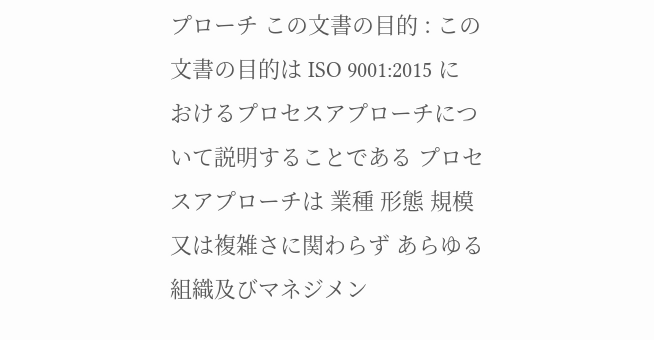プローチ この文書の目的 : この文書の目的は ISO 9001:2015 におけるプロセスアプローチについて説明することである プロセスアプローチは 業種 形態 規模又は複雑さに関わらず あらゆる組織及びマネジメン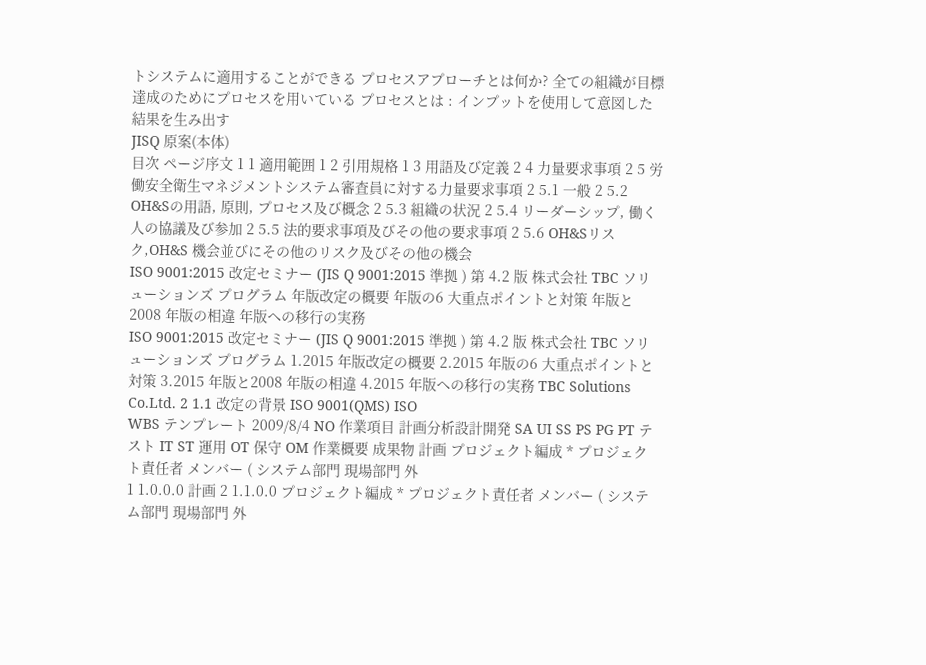トシステムに適用することができる プロセスアプローチとは何か? 全ての組織が目標達成のためにプロセスを用いている プロセスとは : インプットを使用して意図した結果を生み出す
JISQ 原案(本体)
目次 ページ序文 1 1 適用範囲 1 2 引用規格 1 3 用語及び定義 2 4 力量要求事項 2 5 労働安全衛生マネジメントシステム審査員に対する力量要求事項 2 5.1 一般 2 5.2 OH&Sの用語, 原則, プロセス及び概念 2 5.3 組織の状況 2 5.4 リーダーシップ, 働く人の協議及び参加 2 5.5 法的要求事項及びその他の要求事項 2 5.6 OH&Sリスク,OH&S 機会並びにその他のリスク及びその他の機会
ISO 9001:2015 改定セミナー (JIS Q 9001:2015 準拠 ) 第 4.2 版 株式会社 TBC ソリューションズ プログラム 年版改定の概要 年版の6 大重点ポイントと対策 年版と2008 年版の相違 年版への移行の実務
ISO 9001:2015 改定セミナー (JIS Q 9001:2015 準拠 ) 第 4.2 版 株式会社 TBC ソリューションズ プログラム 1.2015 年版改定の概要 2.2015 年版の6 大重点ポイントと対策 3.2015 年版と2008 年版の相違 4.2015 年版への移行の実務 TBC Solutions Co.Ltd. 2 1.1 改定の背景 ISO 9001(QMS) ISO
WBS テンプレート 2009/8/4 NO 作業項目 計画分析設計開発 SA UI SS PS PG PT テスト IT ST 運用 OT 保守 OM 作業概要 成果物 計画 プロジェクト編成 * プロジェクト責任者 メンバー ( システム部門 現場部門 外
1 1.0.0.0 計画 2 1.1.0.0 プロジェクト編成 * プロジェクト責任者 メンバー ( システム部門 現場部門 外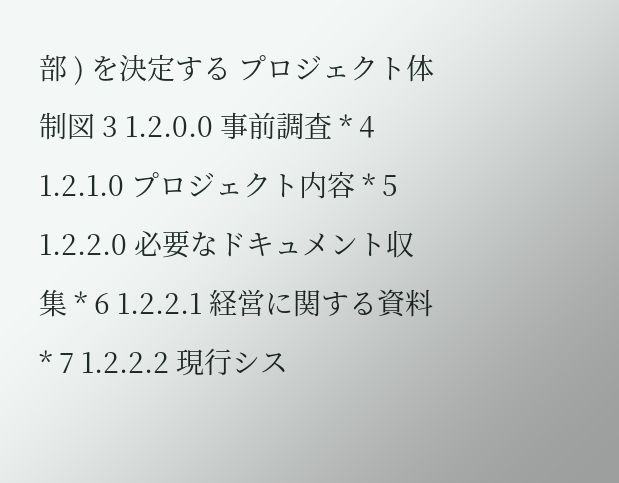部 ) を決定する プロジェクト体制図 3 1.2.0.0 事前調査 * 4 1.2.1.0 プロジェクト内容 * 5 1.2.2.0 必要なドキュメント収集 * 6 1.2.2.1 経営に関する資料 * 7 1.2.2.2 現行シス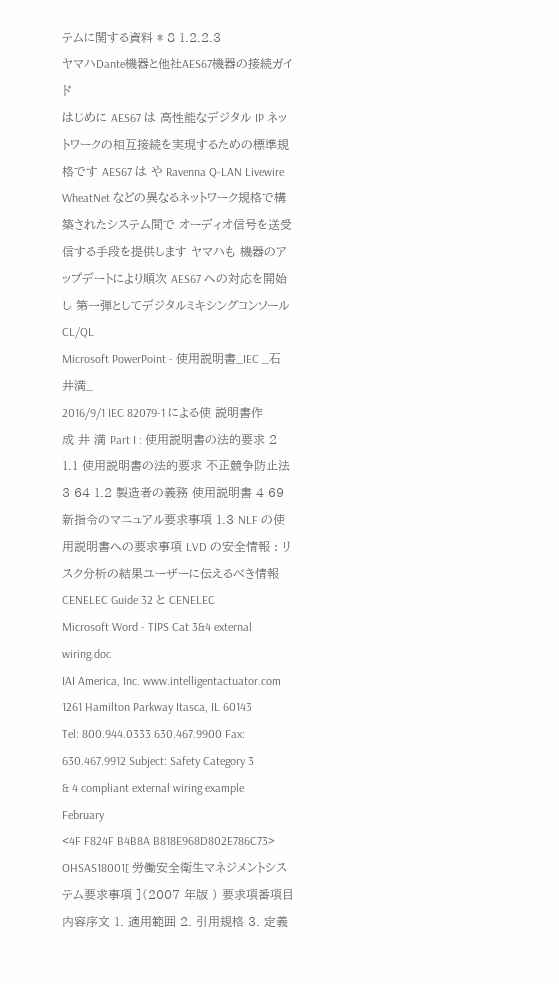テムに関する資料 * 8 1.2.2.3
ヤマハDante機器と他社AES67機器の接続ガイド
はじめに AES67 は 高性能なデジタル IP ネットワークの相互接続を実現するための標準規格です AES67 は や Ravenna Q-LAN Livewire WheatNet などの異なるネットワーク規格で構築されたシステム間で オーディオ信号を送受信する手段を提供します ヤマハも 機器のアップデートにより順次 AES67 への対応を開始し 第一弾としてデジタルミキシングコンソール CL/QL
Microsoft PowerPoint - 使用説明書_IEC _石井満_
2016/9/1 IEC 82079-1 による使 説明書作成 井 満 Part I : 使用説明書の法的要求 2 1.1 使用説明書の法的要求 不正競争防止法 3 64 1.2 製造者の義務 使用説明書 4 69 新指令のマニュアル要求事項 1.3 NLF の使用説明書への要求事項 LVD の安全情報 : リスク分析の結果ユーザーに伝えるべき情報 CENELEC Guide 32 と CENELEC
Microsoft Word - TIPS Cat 3&4 external wiring.doc
IAI America, Inc. www.intelligentactuator.com 1261 Hamilton Parkway Itasca, IL 60143 Tel: 800.944.0333 630.467.9900 Fax: 630.467.9912 Subject: Safety Category 3 & 4 compliant external wiring example February
<4F F824F B4B8A B818E968D802E786C73>
OHSAS18001[ 労働安全衛生マネジメントシステム要求事項 ](2007 年版 ) 要求項番項目内容序文 1. 適用範囲 2. 引用規格 3. 定義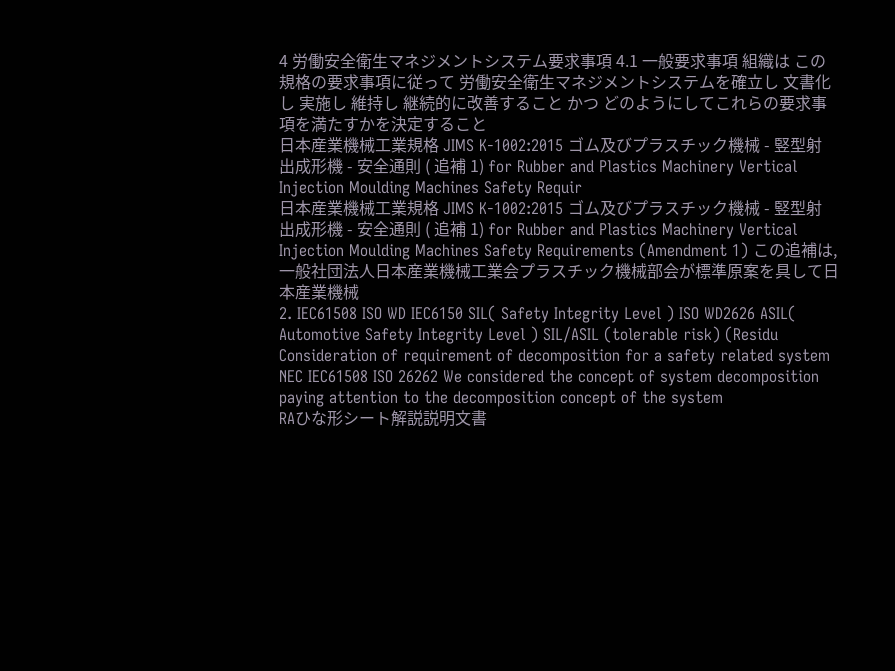4 労働安全衛生マネジメントシステム要求事項 4.1 一般要求事項 組織は この規格の要求事項に従って 労働安全衛生マネジメントシステムを確立し 文書化し 実施し 維持し 継続的に改善すること かつ どのようにしてこれらの要求事項を満たすかを決定すること
日本産業機械工業規格 JIMS K-1002:2015 ゴム及びプラスチック機械 - 竪型射出成形機 - 安全通則 ( 追補 1) for Rubber and Plastics Machinery Vertical Injection Moulding Machines Safety Requir
日本産業機械工業規格 JIMS K-1002:2015 ゴム及びプラスチック機械 - 竪型射出成形機 - 安全通則 ( 追補 1) for Rubber and Plastics Machinery Vertical Injection Moulding Machines Safety Requirements (Amendment 1) この追補は, 一般社団法人日本産業機械工業会プラスチック機械部会が標準原案を具して日本産業機械
2. IEC61508 ISO WD IEC6150 SIL( Safety Integrity Level ) ISO WD2626 ASIL( Automotive Safety Integrity Level ) SIL/ASIL (tolerable risk) (Residu
Consideration of requirement of decomposition for a safety related system NEC IEC61508 ISO 26262 We considered the concept of system decomposition paying attention to the decomposition concept of the system
RAひな形シート解説説明文書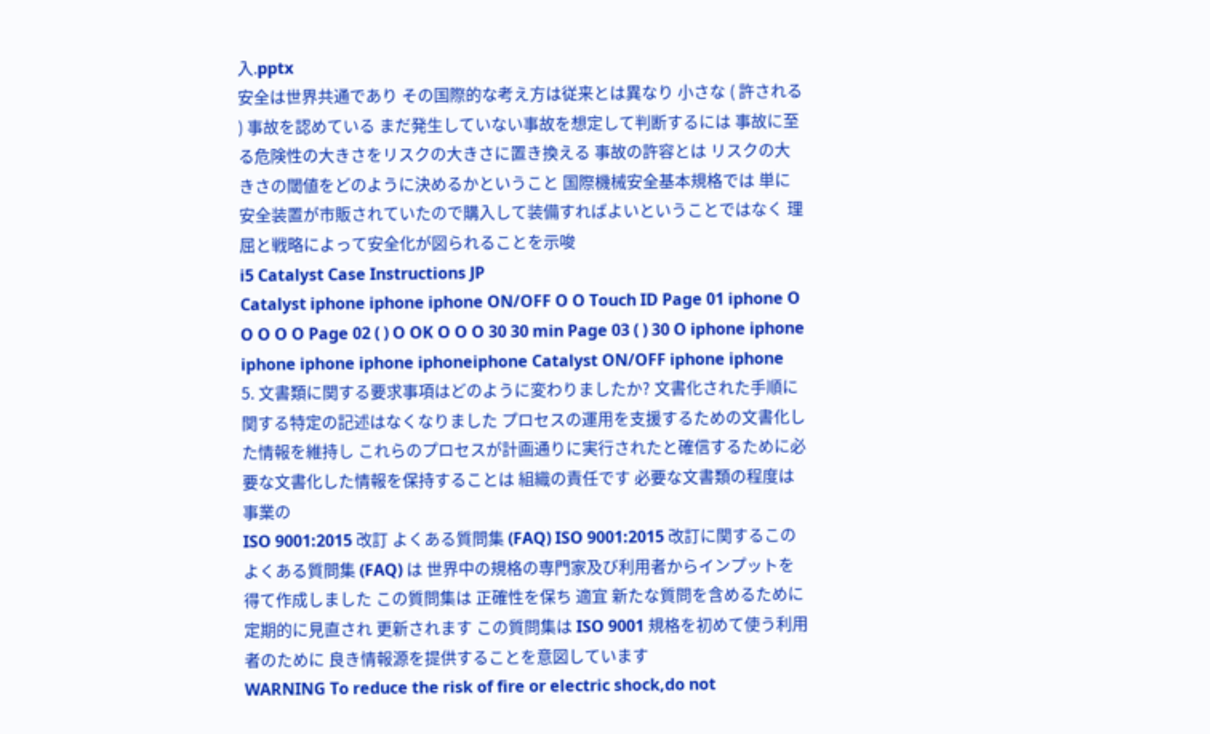入.pptx
安全は世界共通であり その国際的な考え方は従来とは異なり 小さな ( 許される ) 事故を認めている まだ発生していない事故を想定して判断するには 事故に至る危険性の大きさをリスクの大きさに置き換える 事故の許容とは リスクの大きさの閾値をどのように決めるかということ 国際機械安全基本規格では 単に安全装置が市販されていたので購入して装備すればよいということではなく 理屈と戦略によって安全化が図られることを示唆
i5 Catalyst Case Instructions JP
Catalyst iphone iphone iphone ON/OFF O O Touch ID Page 01 iphone O O O O O Page 02 ( ) O OK O O O 30 30 min Page 03 ( ) 30 O iphone iphone iphone iphone iphone iphoneiphone Catalyst ON/OFF iphone iphone
5. 文書類に関する要求事項はどのように変わりましたか? 文書化された手順に関する特定の記述はなくなりました プロセスの運用を支援するための文書化した情報を維持し これらのプロセスが計画通りに実行されたと確信するために必要な文書化した情報を保持することは 組織の責任です 必要な文書類の程度は 事業の
ISO 9001:2015 改訂 よくある質問集 (FAQ) ISO 9001:2015 改訂に関するこの よくある質問集 (FAQ) は 世界中の規格の専門家及び利用者からインプットを得て作成しました この質問集は 正確性を保ち 適宜 新たな質問を含めるために 定期的に見直され 更新されます この質問集は ISO 9001 規格を初めて使う利用者のために 良き情報源を提供することを意図しています
WARNING To reduce the risk of fire or electric shock,do not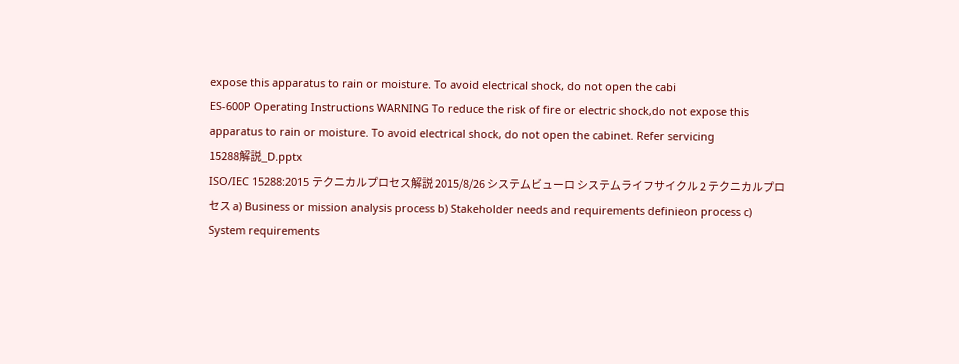expose this apparatus to rain or moisture. To avoid electrical shock, do not open the cabi
ES-600P Operating Instructions WARNING To reduce the risk of fire or electric shock,do not expose this apparatus to rain or moisture. To avoid electrical shock, do not open the cabinet. Refer servicing
15288解説_D.pptx
ISO/IEC 15288:2015 テクニカルプロセス解説 2015/8/26 システムビューロ システムライフサイクル 2 テクニカルプロセス a) Business or mission analysis process b) Stakeholder needs and requirements definieon process c) System requirements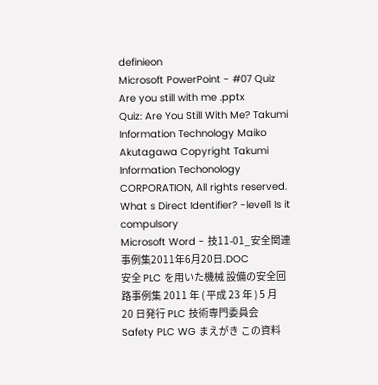definieon
Microsoft PowerPoint - #07 Quiz Are you still with me .pptx
Quiz: Are You Still With Me? Takumi Information Technology Maiko Akutagawa Copyright Takumi Information Techonology CORPORATION, All rights reserved. What s Direct Identifier? -level1 Is it compulsory
Microsoft Word - 技11-01_安全関連事例集2011年6月20日.DOC
安全 PLC を用いた機械 設備の安全回路事例集 2011 年 ( 平成 23 年 ) 5 月 20 日発行 PLC 技術専門委員会 Safety PLC WG まえがき この資料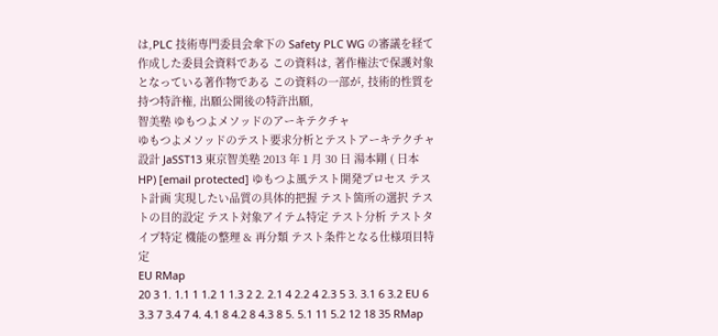は,PLC 技術専門委員会傘下の Safety PLC WG の審議を経て作成した委員会資料である この資料は, 著作権法で保護対象となっている著作物である この資料の一部が, 技術的性質を持つ特許権, 出願公開後の特許出願,
智美塾 ゆもつよメソッドのアーキテクチャ
ゆもつよメソッドのテスト要求分析とテストアーキテクチャ設計 JaSST13 東京智美塾 2013 年 1 月 30 日 湯本剛 ( 日本 HP) [email protected] ゆもつよ風テスト開発プロセス テスト計画 実現したい品質の具体的把握 テスト箇所の選択 テストの目的設定 テスト対象アイテム特定 テスト分析 テストタイプ特定 機能の整理 & 再分類 テスト条件となる仕様項目特定
EU RMap
20 3 1. 1.1 1 1.2 1 1.3 2 2. 2.1 4 2.2 4 2.3 5 3. 3.1 6 3.2 EU 6 3.3 7 3.4 7 4. 4.1 8 4.2 8 4.3 8 5. 5.1 11 5.2 12 18 35 RMap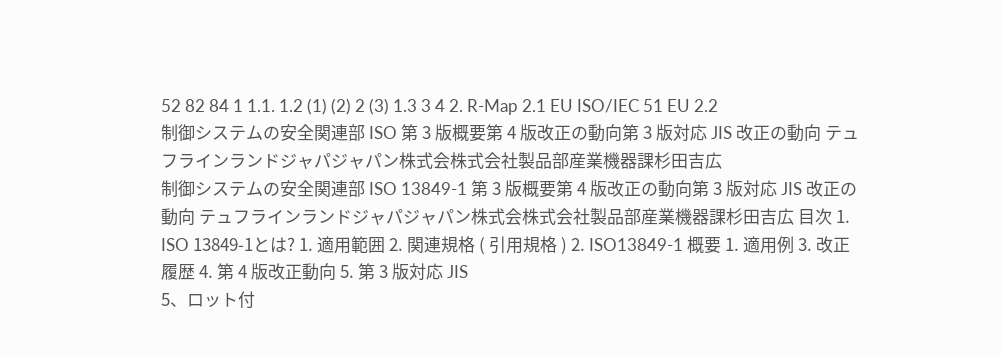52 82 84 1 1.1. 1.2 (1) (2) 2 (3) 1.3 3 4 2. R-Map 2.1 EU ISO/IEC 51 EU 2.2
制御システムの安全関連部 ISO 第 3 版概要第 4 版改正の動向第 3 版対応 JIS 改正の動向 テュフラインランドジャパジャパン株式会株式会社製品部産業機器課杉田吉広
制御システムの安全関連部 ISO 13849-1 第 3 版概要第 4 版改正の動向第 3 版対応 JIS 改正の動向 テュフラインランドジャパジャパン株式会株式会社製品部産業機器課杉田吉広 目次 1. ISO 13849-1とは? 1. 適用範囲 2. 関連規格 ( 引用規格 ) 2. ISO13849-1 概要 1. 適用例 3. 改正履歴 4. 第 4 版改正動向 5. 第 3 版対応 JIS
5、ロット付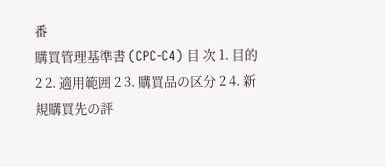番
購買管理基準書 (CPC-C4) 目 次 1. 目的 2 2. 適用範囲 2 3. 購買品の区分 2 4. 新規購買先の評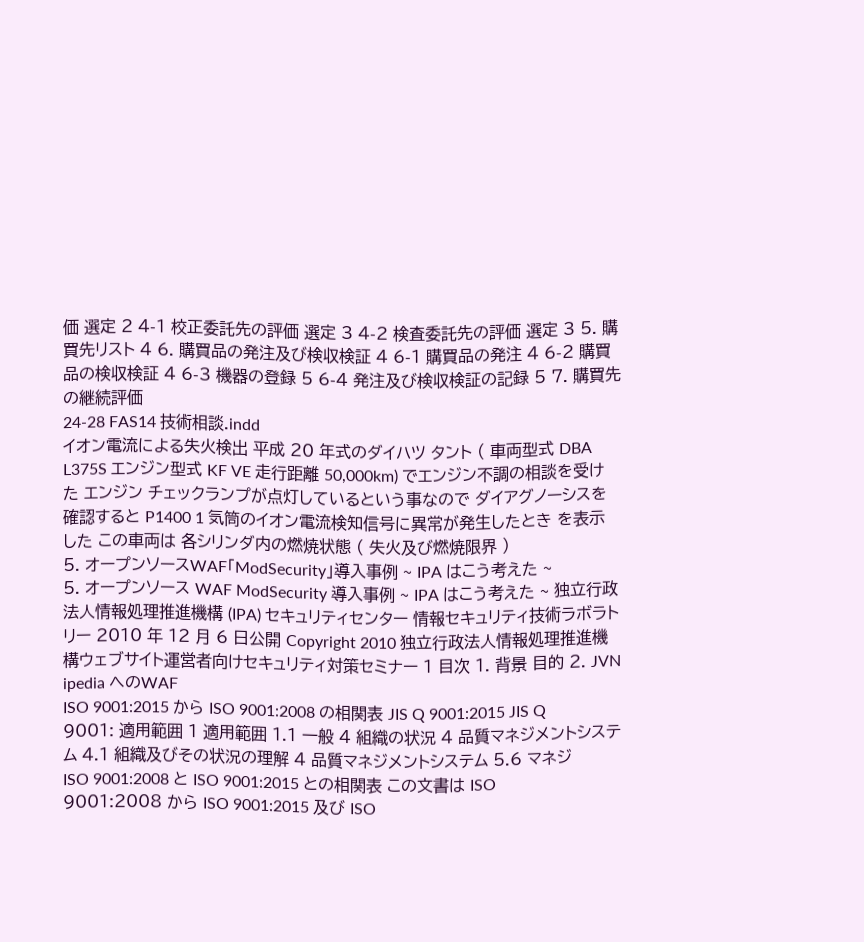価 選定 2 4-1 校正委託先の評価 選定 3 4-2 検査委託先の評価 選定 3 5. 購買先リスト 4 6. 購買品の発注及び検収検証 4 6-1 購買品の発注 4 6-2 購買品の検収検証 4 6-3 機器の登録 5 6-4 発注及び検収検証の記録 5 7. 購買先の継続評価
24-28 FAS14 技術相談.indd
イオン電流による失火検出 平成 20 年式のダイハツ タント ( 車両型式 DBA L375S エンジン型式 KF VE 走行距離 50,000km) でエンジン不調の相談を受けた エンジン チェックランプが点灯しているという事なので ダイアグノーシスを確認すると P1400 1 気筒のイオン電流検知信号に異常が発生したとき を表示した この車両は 各シリンダ内の燃焼状態 ( 失火及び燃焼限界 )
5. オープンソースWAF「ModSecurity」導入事例 ~ IPA はこう考えた ~
5. オープンソース WAF ModSecurity 導入事例 ~ IPA はこう考えた ~ 独立行政法人情報処理推進機構 (IPA) セキュリティセンター 情報セキュリティ技術ラボラトリー 2010 年 12 月 6 日公開 Copyright 2010 独立行政法人情報処理推進機構ウェブサイト運営者向けセキュリティ対策セミナー 1 目次 1. 背景 目的 2. JVN ipedia へのWAF
ISO 9001:2015 から ISO 9001:2008 の相関表 JIS Q 9001:2015 JIS Q 9001: 適用範囲 1 適用範囲 1.1 一般 4 組織の状況 4 品質マネジメントシステム 4.1 組織及びその状況の理解 4 品質マネジメントシステム 5.6 マネジ
ISO 9001:2008 と ISO 9001:2015 との相関表 この文書は ISO 9001:2008 から ISO 9001:2015 及び ISO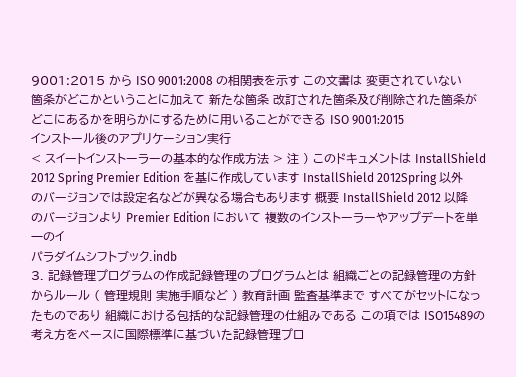9001:2015 から ISO 9001:2008 の相関表を示す この文書は 変更されていない箇条がどこかということに加えて 新たな箇条 改訂された箇条及び削除された箇条がどこにあるかを明らかにするために用いることができる ISO 9001:2015
インストール後のアプリケーション実行
< スイートインストーラーの基本的な作成方法 > 注 ) このドキュメントは InstallShield 2012 Spring Premier Edition を基に作成しています InstallShield 2012Spring 以外のバージョンでは設定名などが異なる場合もあります 概要 InstallShield 2012 以降のバージョンより Premier Edition において 複数のインストーラーやアップデートを単一のイ
パラダイムシフトブック.indb
3. 記録管理プログラムの作成記録管理のプログラムとは 組織ごとの記録管理の方針からルール ( 管理規則 実施手順など ) 教育計画 監査基準まで すべてがセットになったものであり 組織における包括的な記録管理の仕組みである この項では ISO15489の考え方をベースに国際標準に基づいた記録管理プロ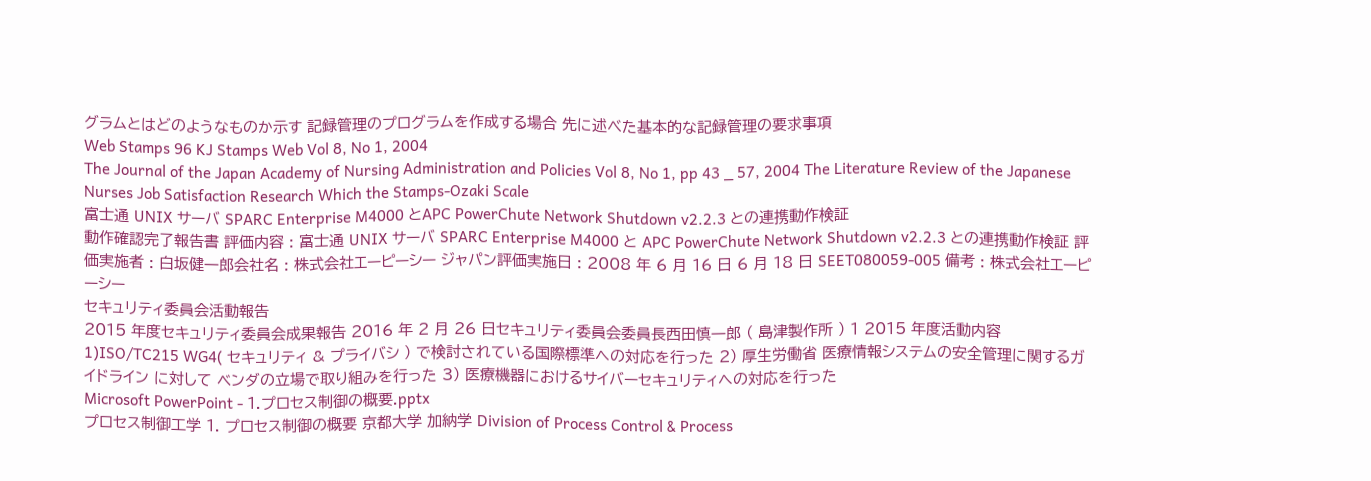グラムとはどのようなものか示す 記録管理のプログラムを作成する場合 先に述べた基本的な記録管理の要求事項
Web Stamps 96 KJ Stamps Web Vol 8, No 1, 2004
The Journal of the Japan Academy of Nursing Administration and Policies Vol 8, No 1, pp 43 _ 57, 2004 The Literature Review of the Japanese Nurses Job Satisfaction Research Which the Stamps-Ozaki Scale
富士通 UNIX サーバ SPARC Enterprise M4000 とAPC PowerChute Network Shutdown v2.2.3 との連携動作検証
動作確認完了報告書 評価内容 : 富士通 UNIX サーバ SPARC Enterprise M4000 と APC PowerChute Network Shutdown v2.2.3 との連携動作検証 評価実施者 : 白坂健一郎会社名 : 株式会社エーピーシー ジャパン評価実施日 : 2008 年 6 月 16 日 6 月 18 日 SEET080059-005 備考 : 株式会社エーピーシー
セキュリティ委員会活動報告
2015 年度セキュリティ委員会成果報告 2016 年 2 月 26 日セキュリティ委員会委員長西田慎一郎 ( 島津製作所 ) 1 2015 年度活動内容 1)ISO/TC215 WG4( セキュリティ & プライバシ ) で検討されている国際標準への対応を行った 2) 厚生労働省 医療情報システムの安全管理に関するガイドライン に対して ベンダの立場で取り組みを行った 3) 医療機器におけるサイバーセキュリティへの対応を行った
Microsoft PowerPoint - 1.プロセス制御の概要.pptx
プロセス制御工学 1. プロセス制御の概要 京都大学 加納学 Division of Process Control & Process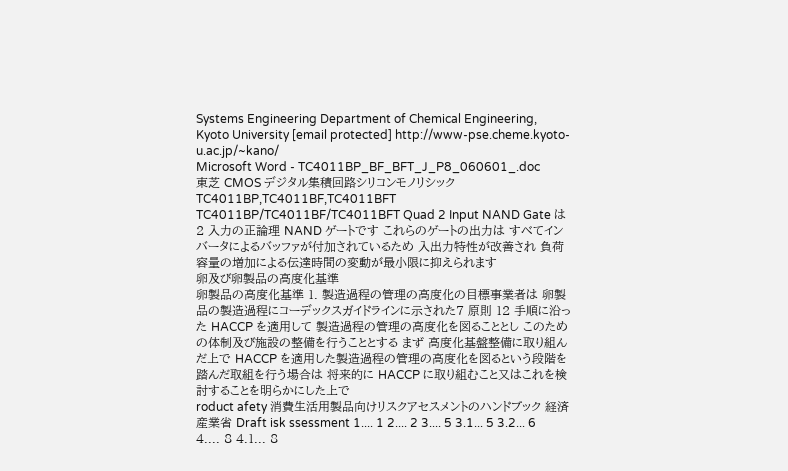Systems Engineering Department of Chemical Engineering, Kyoto University [email protected] http://www-pse.cheme.kyoto-u.ac.jp/~kano/
Microsoft Word - TC4011BP_BF_BFT_J_P8_060601_.doc
東芝 CMOS デジタル集積回路シリコンモノリシック TC4011BP,TC4011BF,TC4011BFT TC4011BP/TC4011BF/TC4011BFT Quad 2 Input NAND Gate は 2 入力の正論理 NAND ゲートです これらのゲートの出力は すべてインバータによるバッファが付加されているため 入出力特性が改善され 負荷容量の増加による伝達時間の変動が最小限に抑えられます
卵及び卵製品の高度化基準
卵製品の高度化基準 1. 製造過程の管理の高度化の目標事業者は 卵製品の製造過程にコーデックスガイドラインに示された7 原則 12 手順に沿った HACCP を適用して 製造過程の管理の高度化を図ることとし このための体制及び施設の整備を行うこととする まず 高度化基盤整備に取り組んだ上で HACCP を適用した製造過程の管理の高度化を図るという段階を踏んだ取組を行う場合は 将来的に HACCP に取り組むこと又はこれを検討することを明らかにした上で
roduct afety 消費生活用製品向けリスクアセスメントのハンドブック 経済産業省 Draft isk ssessment 1.... 1 2.... 2 3.... 5 3.1... 5 3.2... 6 4.... 8 4.1... 8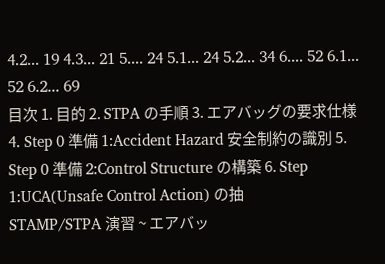4.2... 19 4.3... 21 5.... 24 5.1... 24 5.2... 34 6.... 52 6.1... 52 6.2... 69
目次 1. 目的 2. STPA の手順 3. エアバッグの要求仕様 4. Step 0 準備 1:Accident Hazard 安全制約の識別 5. Step 0 準備 2:Control Structure の構築 6. Step 1:UCA(Unsafe Control Action) の抽
STAMP/STPA 演習 ~ エアバッ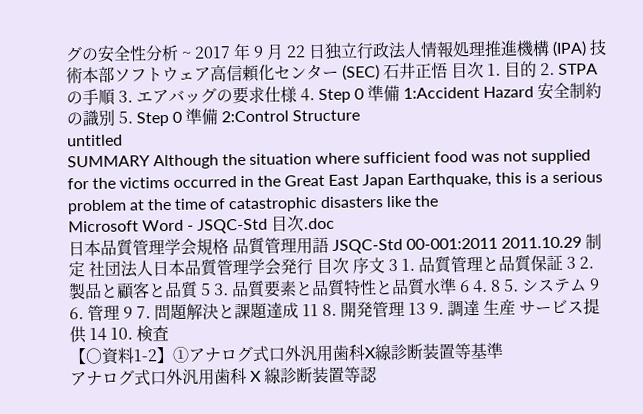グの安全性分析 ~ 2017 年 9 月 22 日独立行政法人情報処理推進機構 (IPA) 技術本部ソフトウェア高信頼化センター (SEC) 石井正悟 目次 1. 目的 2. STPA の手順 3. エアバッグの要求仕様 4. Step 0 準備 1:Accident Hazard 安全制約の識別 5. Step 0 準備 2:Control Structure
untitled
SUMMARY Although the situation where sufficient food was not supplied for the victims occurred in the Great East Japan Earthquake, this is a serious problem at the time of catastrophic disasters like the
Microsoft Word - JSQC-Std 目次.doc
日本品質管理学会規格 品質管理用語 JSQC-Std 00-001:2011 2011.10.29 制定 社団法人日本品質管理学会発行 目次 序文 3 1. 品質管理と品質保証 3 2. 製品と顧客と品質 5 3. 品質要素と品質特性と品質水準 6 4. 8 5. システム 9 6. 管理 9 7. 問題解決と課題達成 11 8. 開発管理 13 9. 調達 生産 サービス提供 14 10. 検査
【○資料1-2】①アナログ式口外汎用歯科X線診断装置等基準
アナログ式口外汎用歯科 X 線診断装置等認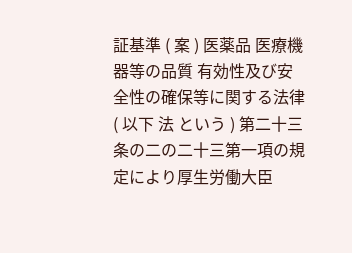証基準 ( 案 ) 医薬品 医療機器等の品質 有効性及び安全性の確保等に関する法律 ( 以下 法 という ) 第二十三条の二の二十三第一項の規定により厚生労働大臣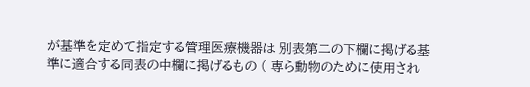が基準を定めて指定する管理医療機器は 別表第二の下欄に掲げる基準に適合する同表の中欄に掲げるもの ( 専ら動物のために使用され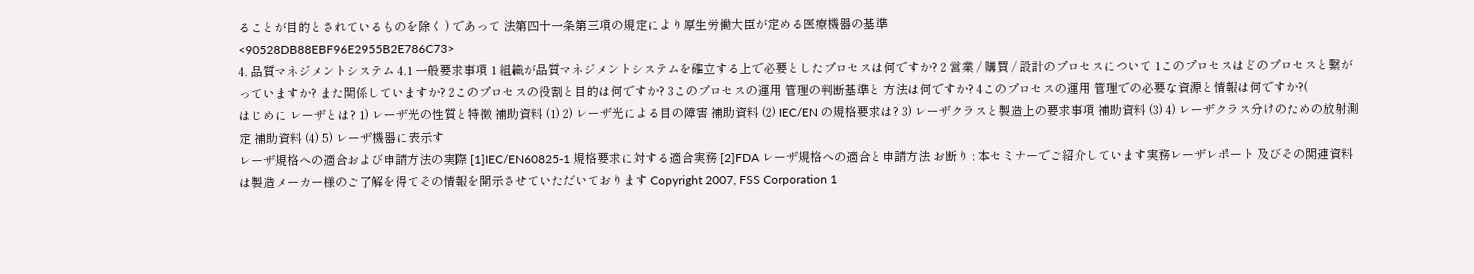ることが目的とされているものを除く ) であって 法第四十一条第三項の規定により厚生労働大臣が定める医療機器の基準
<90528DB88EBF96E2955B2E786C73>
4. 品質マネジメントシステム 4.1 一般要求事項 1 組織が品質マネジメントシステムを確立する上で必要としたプロセスは何ですか? 2 営業 / 購買 / 設計のプロセスについて 1このプロセスはどのプロセスと繋がっていますか? また関係していますか? 2このプロセスの役割と目的は何ですか? 3このプロセスの運用 管理の判断基準と 方法は何ですか? 4このプロセスの運用 管理での必要な資源と情報は何ですか?(
はじめに レーザとは? 1) レーザ光の性質と特徴 補助資料 (1) 2) レーザ光による目の障害 補助資料 (2) IEC/EN の規格要求は? 3) レーザクラスと製造上の要求事項 補助資料 (3) 4) レーザクラス分けのための放射測定 補助資料 (4) 5) レーザ機器に表示す
レーザ規格への適合および申請方法の実際 [1]IEC/EN60825-1 規格要求に対する適合実務 [2]FDA レーザ規格への適合と申請方法 お断り : 本セミナーでご紹介しています実務レーザレポート 及びその関連資料は製造メーカー様のご了解を得てその情報を開示させていただいております Copyright 2007, FSS Corporation 1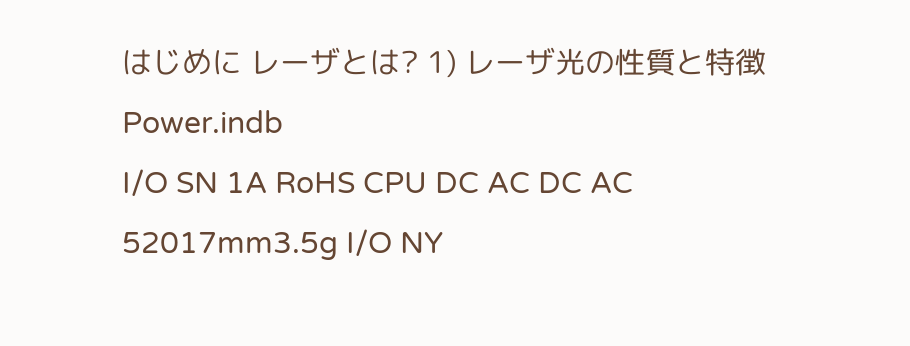はじめに レーザとは? 1) レーザ光の性質と特徴
Power.indb
I/O SN 1A RoHS CPU DC AC DC AC 52017mm3.5g I/O NY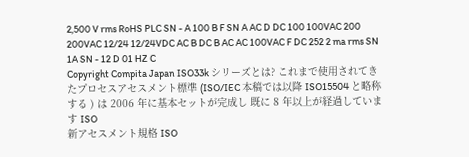2,500 V rms RoHS PLC SN - A 100 B F SN A AC D DC 100 100VAC 200 200VAC 12/24 12/24VDC AC B DC B AC AC 100VAC F DC 252 2 ma rms SN 1A SN - 12 D 01 HZ C
Copyright Compita Japan ISO33k シリーズとは? これまで使用されてきたプロセスアセスメント標準 (ISO/IEC 本稿では以降 ISO15504 と略称する ) は 2006 年に基本セットが完成し 既に 8 年以上が経過しています ISO
新アセスメント規格 ISO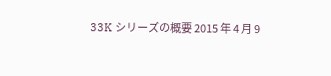33K シリーズの概要 2015 年 4 月 9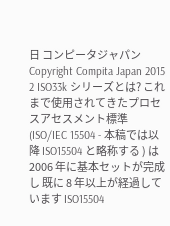日 コンピータジャパン Copyright Compita Japan 2015 2 ISO33k シリーズとは? これまで使用されてきたプロセスアセスメント標準 (ISO/IEC 15504 - 本稿では以降 ISO15504 と略称する ) は 2006 年に基本セットが完成し 既に 8 年以上が経過しています ISO15504